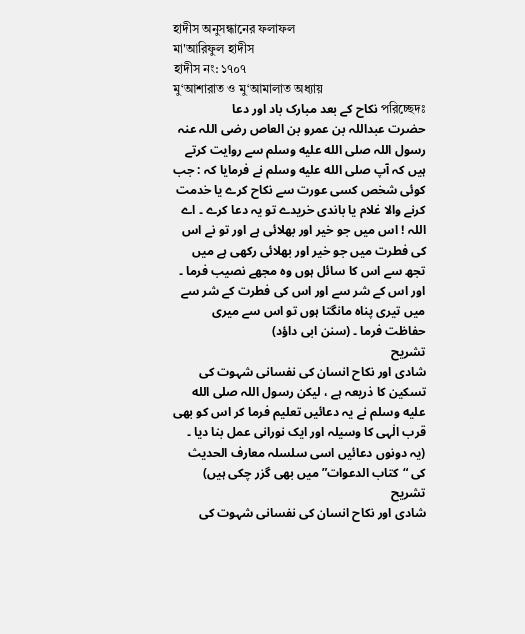হাদীস অনুসন্ধানের ফলাফল
মা'আরিফুল হাদীস
হাদীস নং: ১৭০৭
মু‘আশারাত ও মু‘আমালাত অধ্যায়
পরিচ্ছেদঃ نکاح کے بعد مبارک باد اور دعا
حضرت عبداللہ بن عمرو بن العاص رضی اللہ عنہ رسول اللہ صلى الله عليه وسلم سے روایت کرتے ہیں کہ آپ صلى الله عليه وسلم نے فرمایا کہ : جب کوئی شخص کسی عورت سے نکاح کرے یا خدمت کرنے والا غلام یا باندی خریدے تو یہ دعا کرے ۔ اے اللہ ! اس میں جو خیر اور بھلائی ہے اور تو نے اس کی فطرت میں جو خیر اور بھلائی رکھی ہے میں تجھ سے اس کا سائل ہوں وہ مجھے نصیب فرما ۔ اور اس کے شر سے اور اس کی فطرت کے شر سے میں تیری پناہ مانگتا ہوں تو اس سے میری حفاظت فرما ۔ (سنن ابی داؤد)
تشریح
شادی اور نکاح انسان کی نفسانی شہوت کی تسکین کا ذریعہ ہے ، لیکن رسول اللہ صلى الله عليه وسلم نے یہ دعائیں تعلیم فرما کر اس کو بھی قرب الٰہی کا وسیلہ اور ایک نورانی عمل بنا دیا ۔ (یہ دونوں دعائیں اسی سلسلہ معارف الحدیث کی “کتاب الدعوات” میں بھی گزر چکی ہیں)
تشریح
شادی اور نکاح انسان کی نفسانی شہوت کی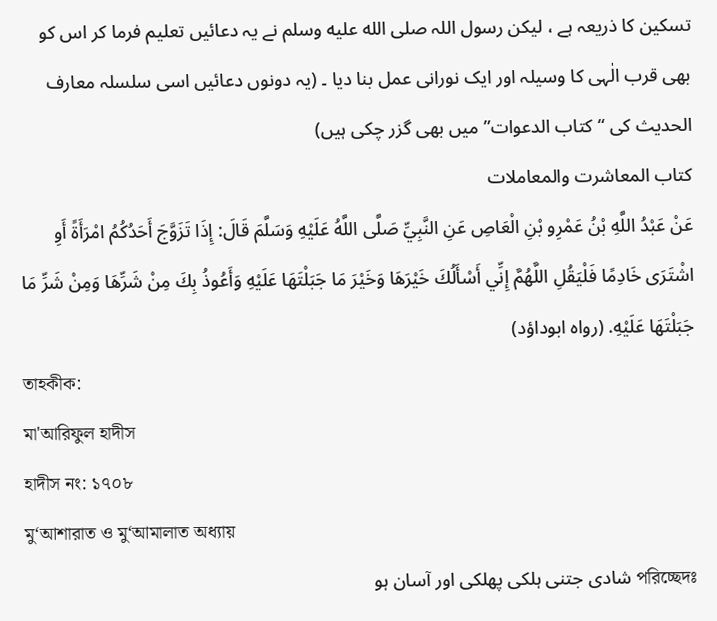تسکین کا ذریعہ ہے ، لیکن رسول اللہ صلى الله عليه وسلم نے یہ دعائیں تعلیم فرما کر اس کو بھی قرب الٰہی کا وسیلہ اور ایک نورانی عمل بنا دیا ۔ (یہ دونوں دعائیں اسی سلسلہ معارف الحدیث کی “کتاب الدعوات” میں بھی گزر چکی ہیں)
کتاب المعاشرت والمعاملات
عَنْ عَبْدُ اللَّهِ بْنُ عَمْرِو بْنِ الْعَاصِ عَنِ النَّبِيِّ صَلَّى اللَّهُ عَلَيْهِ وَسَلَّمَ قَالَ: إِذَا تَزَوَّجَ أَحَدُكُمُ امْرَأَةً أَوِ اشْتَرَى خَادِمًا فَلْيَقُلِ اللَّهُمَّ إِنِّي أَسْأَلُكَ خَيْرَهَا وَخَيْرَ مَا جَبَلْتَهَا عَلَيْهِ وَأَعُوذُ بِكَ مِنْ شَرِّهَا وَمِنْ شَرِّ مَا جَبَلْتَهَا عَلَيْهِ. (رواه ابوداؤد)
তাহকীক:
মা'আরিফুল হাদীস
হাদীস নং: ১৭০৮
মু‘আশারাত ও মু‘আমালাত অধ্যায়
পরিচ্ছেদঃ شادی جتنی ہلکی پھلکی اور آسان ہو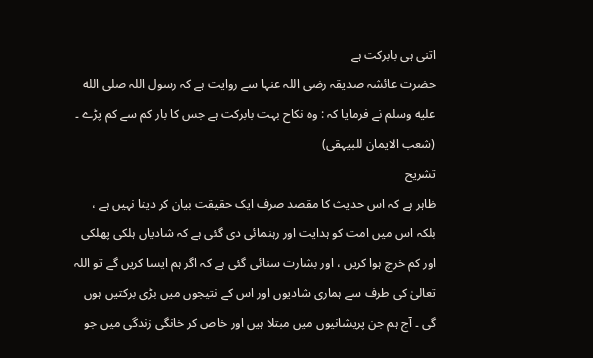اتنی ہی بابرکت ہے
حضرت عائشہ صدیقہ رضی اللہ عنہا سے روایت ہے کہ رسول اللہ صلى الله عليه وسلم نے فرمایا کہ : وہ نکاح بہت بابرکت ہے جس کا بار کم سے کم پڑے ۔ (شعب الایمان للبیہقی)
تشریح
ظاہر ہے کہ اس حدیث کا مقصد صرف ایک حقیقت بیان کر دینا نہیں ہے ، بلکہ اس میں امت کو ہدایت اور رہنمائی دی گئی ہے کہ شادیاں ہلکی پھلکی اور کم خرچ ہوا کریں ، اور بشارت سنائی گئی ہے کہ اگر ہم ایسا کریں گے تو اللہ تعالیٰ کی طرف سے ہماری شادیوں اور اس کے نتیجوں میں بڑی برکتیں ہوں گی ۔ آج ہم جن پریشانیوں میں مبتلا ہیں اور خاص کر خانگی زندگی میں جو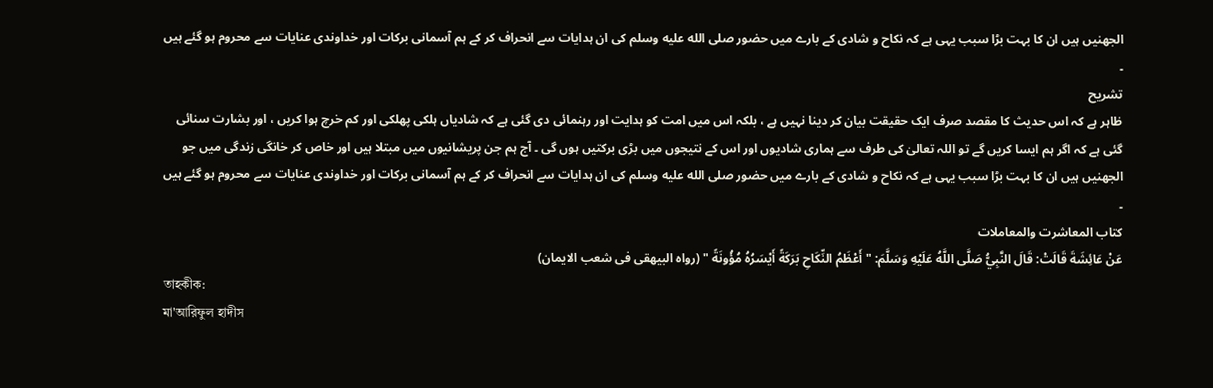الجھنیں ہیں ان کا بہت بڑا سبب یہی ہے کہ نکاح و شادی کے بارے میں حضور صلى الله عليه وسلم کی ان ہدایات سے انحراف کر کے ہم آسمانی برکات اور خداوندی عنایات سے محروم ہو گئے ہیں ۔
تشریح
ظاہر ہے کہ اس حدیث کا مقصد صرف ایک حقیقت بیان کر دینا نہیں ہے ، بلکہ اس میں امت کو ہدایت اور رہنمائی دی گئی ہے کہ شادیاں ہلکی پھلکی اور کم خرچ ہوا کریں ، اور بشارت سنائی گئی ہے کہ اگر ہم ایسا کریں گے تو اللہ تعالیٰ کی طرف سے ہماری شادیوں اور اس کے نتیجوں میں بڑی برکتیں ہوں گی ۔ آج ہم جن پریشانیوں میں مبتلا ہیں اور خاص کر خانگی زندگی میں جو الجھنیں ہیں ان کا بہت بڑا سبب یہی ہے کہ نکاح و شادی کے بارے میں حضور صلى الله عليه وسلم کی ان ہدایات سے انحراف کر کے ہم آسمانی برکات اور خداوندی عنایات سے محروم ہو گئے ہیں ۔
کتاب المعاشرت والمعاملات
عَنْ عَائِشَةَ قَالَتْ: قَالَ النَّبِيُّ صَلَّى اللَّهُ عَلَيْهِ وَسَلَّمَ: " أَعْظَمُ النِّكَاحِ بَرَكَةً أَيْسَرُهُ مُؤُونَةً " (رواه البيهقى فى شعب الايمان)
তাহকীক:
মা'আরিফুল হাদীস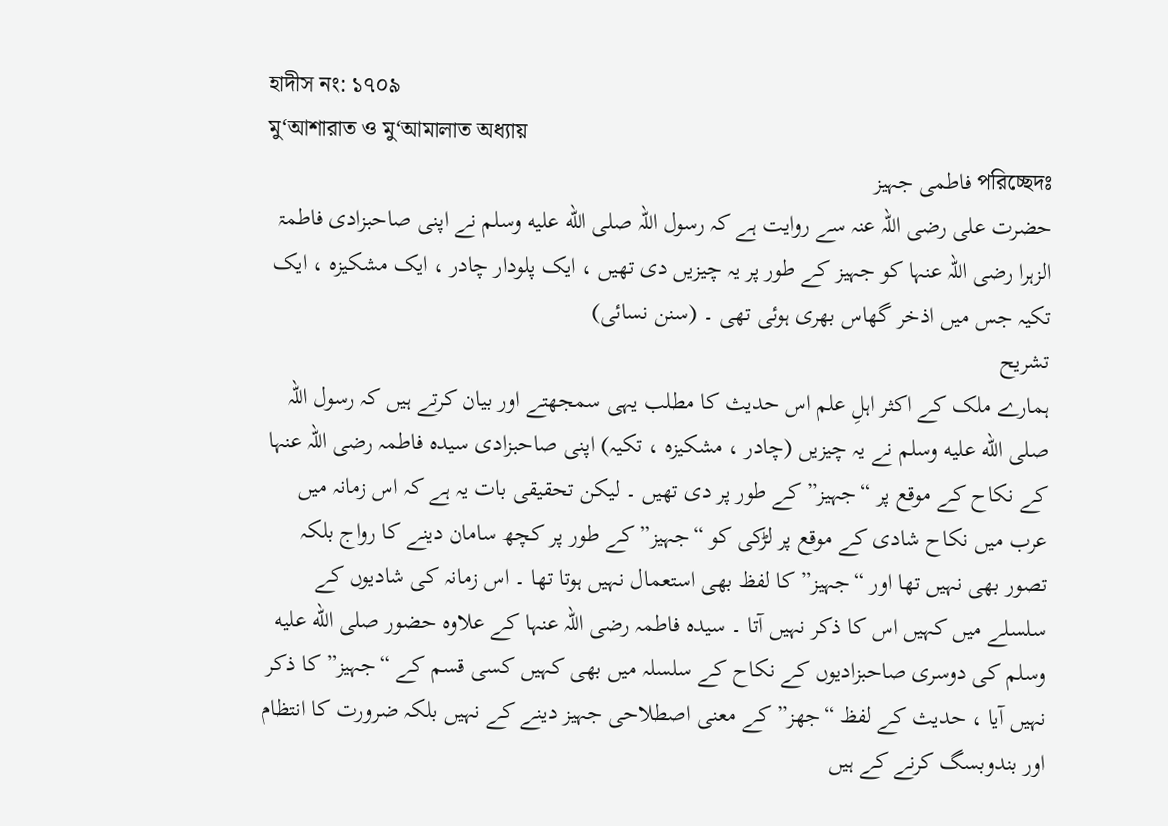হাদীস নং: ১৭০৯
মু‘আশারাত ও মু‘আমালাত অধ্যায়
পরিচ্ছেদঃ فاطمی جہیز
حضرت علی رضی اللہ عنہ سے روایت ہے کہ رسول اللہ صلى الله عليه وسلم نے اپنی صاحبزادی فاطمۃ الزہرا رضی اللہ عنہا کو جہیز کے طور پر یہ چیزیں دی تھیں ، ایک پلودار چادر ، ایک مشکیزہ ، ایک تکیہ جس میں اذخر گھاس بھری ہوئی تھی ۔ (سنن نسائی)
تشریح
ہمارے ملک کے اکثر اہلِ علم اس حدیث کا مطلب یہی سمجھتے اور بیان کرتے ہیں کہ رسول اللہ صلى الله عليه وسلم نے یہ چیزیں (چادر ، مشکیزہ ، تکیہ) اپنی صاحبزادی سیدہ فاطمہ رضی اللہ عنہا کے نکاح کے موقع پر “جہیز” کے طور پر دی تھیں ۔ لیکن تحقیقی بات یہ ہے کہ اس زمانہ میں عرب میں نکاح شادی کے موقع پر لڑکی کو “جہیز” کے طور پر کچھ سامان دینے کا رواج بلکہ تصور بھی نہیں تھا اور “جہیز” کا لفظ بھی استعمال نہیں ہوتا تھا ۔ اس زمانہ کی شادیوں کے سلسلے میں کہیں اس کا ذکر نہیں آتا ۔ سیدہ فاطمہ رضی اللہ عنہا کے علاوہ حضور صلى الله عليه وسلم کی دوسری صاحبزادیوں کے نکاح کے سلسلہ میں بھی کہیں کسی قسم کے “جہیز” کا ذکر نہیں آیا ، حدیث کے لفظ “جهز” کے معنی اصطلاحی جہیز دینے کے نہیں بلکہ ضرورت کا انتظام اور بندوبسگ کرنے کے ہیں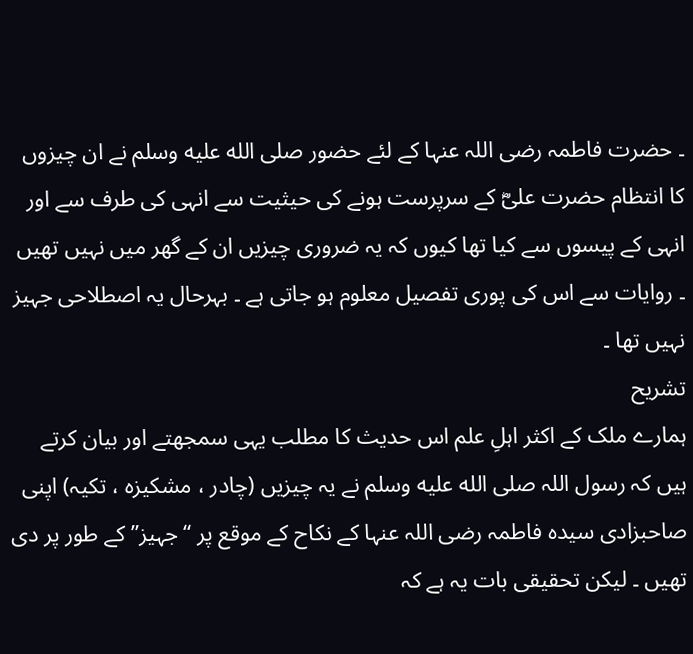۔ حضرت فاطمہ رضی اللہ عنہا کے لئے حضور صلى الله عليه وسلم نے ان چیزوں کا انتظام حضرت علیؓ کے سرپرست ہونے کی حیثیت سے انہی کی طرف سے اور انہی کے پیسوں سے کیا تھا کیوں کہ یہ ضروری چیزیں ان کے گھر میں نہیں تھیں ۔ روایات سے اس کی پوری تفصیل معلوم ہو جاتی ہے ۔ بہرحال یہ اصطلاحی جہیز نہیں تھا ۔
تشریح
ہمارے ملک کے اکثر اہلِ علم اس حدیث کا مطلب یہی سمجھتے اور بیان کرتے ہیں کہ رسول اللہ صلى الله عليه وسلم نے یہ چیزیں (چادر ، مشکیزہ ، تکیہ) اپنی صاحبزادی سیدہ فاطمہ رضی اللہ عنہا کے نکاح کے موقع پر “جہیز” کے طور پر دی تھیں ۔ لیکن تحقیقی بات یہ ہے کہ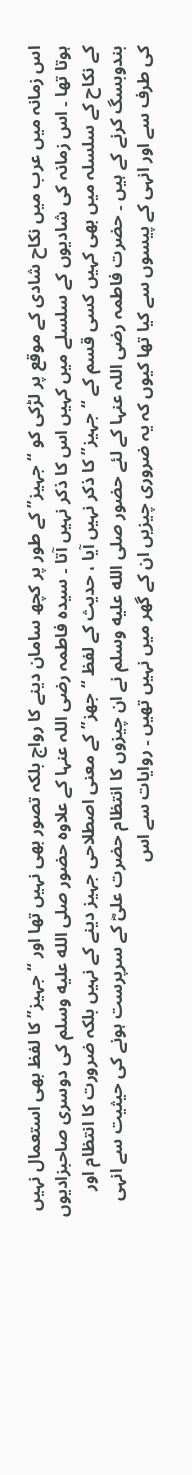اس زمانہ میں عرب میں نکاح شادی کے موقع پر لڑکی کو “جہیز” کے طور پر کچھ سامان دینے کا رواج بلکہ تصور بھی نہیں تھا اور “جہیز” کا لفظ بھی استعمال نہیں ہوتا تھا ۔ اس زمانہ کی شادیوں کے سلسلے میں کہیں اس کا ذکر نہیں آتا ۔ سیدہ فاطمہ رضی اللہ عنہا کے علاوہ حضور صلى الله عليه وسلم کی دوسری صاحبزادیوں کے نکاح کے سلسلہ میں بھی کہیں کسی قسم کے “جہیز” کا ذکر نہیں آیا ، حدیث کے لفظ “جهز” کے معنی اصطلاحی جہیز دینے کے نہیں بلکہ ضرورت کا انتظام اور بندوبسگ کرنے کے ہیں ۔ حضرت فاطمہ رضی اللہ عنہا کے لئے حضور صلى الله عليه وسلم نے ان چیزوں کا انتظام حضرت علیؓ کے سرپرست ہونے کی حیثیت سے انہی کی طرف سے اور انہی کے پیسوں سے کیا تھا کیوں کہ یہ ضروری چیزیں ان کے گھر میں نہیں تھیں ۔ روایات سے اس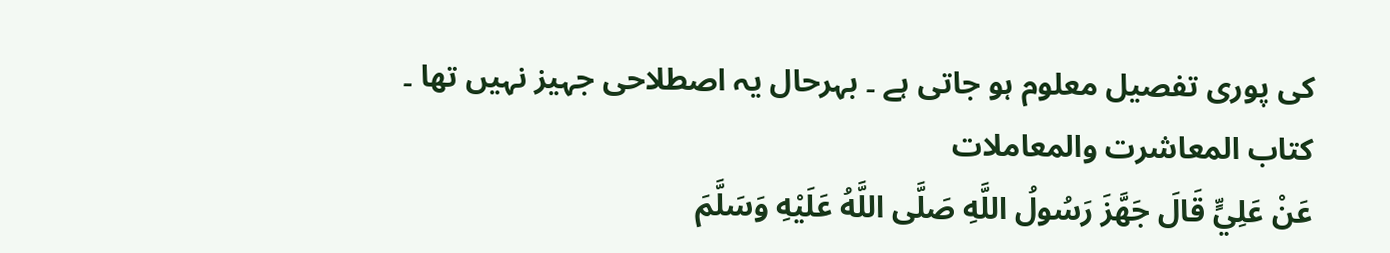کی پوری تفصیل معلوم ہو جاتی ہے ۔ بہرحال یہ اصطلاحی جہیز نہیں تھا ۔
کتاب المعاشرت والمعاملات
عَنْ عَلِيٍّ قَالَ جَهَّزَ رَسُولُ اللَّهِ صَلَّى اللَّهُ عَلَيْهِ وَسَلَّمَ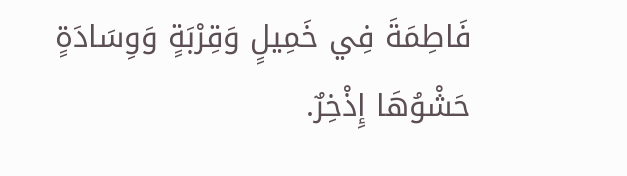فَاطِمَةَ فِي خَمِيلٍ وَقِرْبَةٍ وَوِسَادَةٍ حَشْوُهَا إِذْخِرٌ.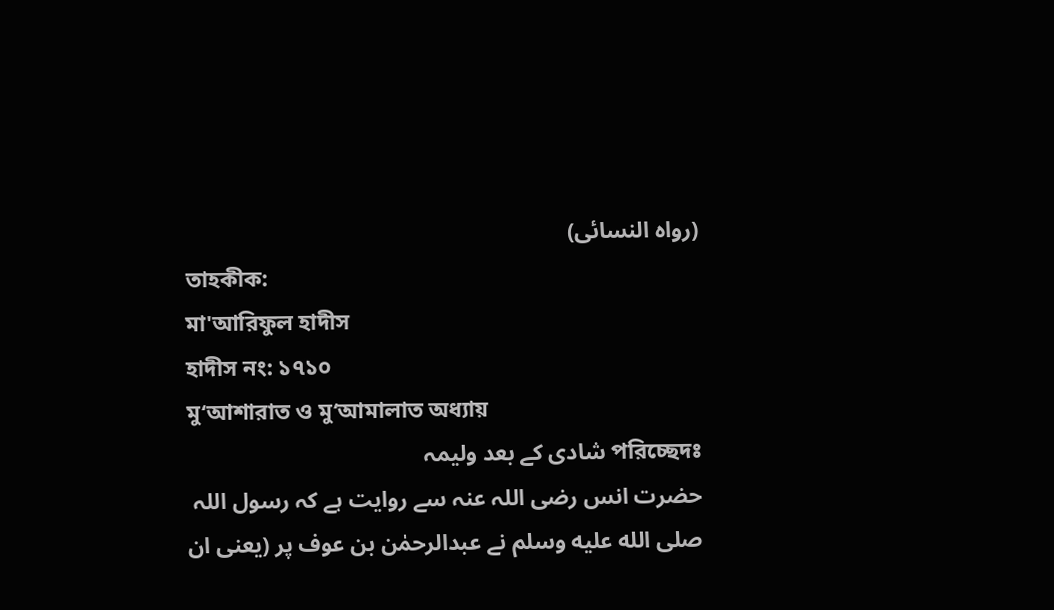(رواه النسائى)
তাহকীক:
মা'আরিফুল হাদীস
হাদীস নং: ১৭১০
মু‘আশারাত ও মু‘আমালাত অধ্যায়
পরিচ্ছেদঃ شادی کے بعد ولیمہ
حضرت انس رضی اللہ عنہ سے روایت ہے کہ رسول اللہ صلى الله عليه وسلم نے عبدالرحمٰن بن عوف پر (یعنی ان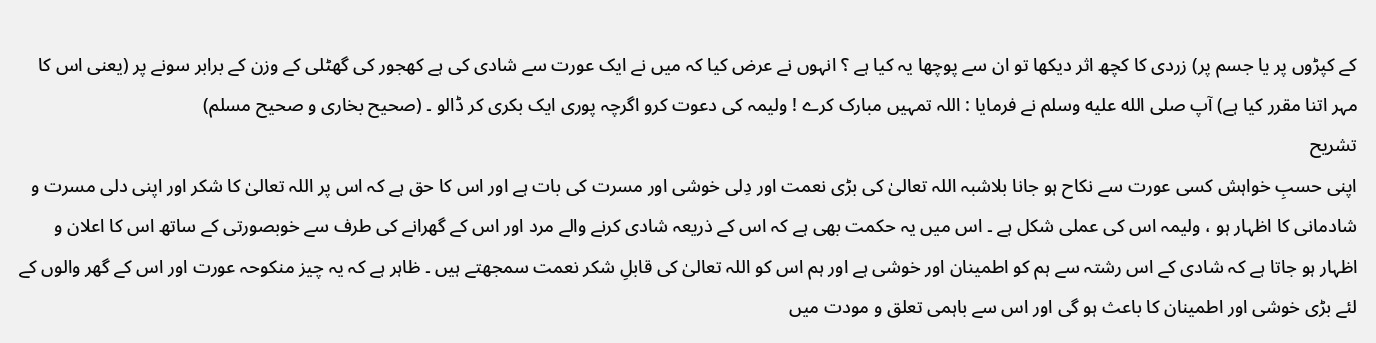کے کپڑوں پر یا جسم پر) زردی کا کچھ اثر دیکھا تو ان سے پوچھا یہ کیا ہے ؟ انہوں نے عرض کیا کہ میں نے ایک عورت سے شادی کی ہے کھجور کی گھٹلی کے وزن کے برابر سونے پر (یعنی اس کا مہر اتنا مقرر کیا ہے) آپ صلى الله عليه وسلم نے فرمایا : اللہ تمہیں مبارک کرے ! ولیمہ کی دعوت کرو اگرچہ پوری ایک بکری کر ڈالو ۔ (صحیح بخاری و صحیح مسلم)
تشریح
اپنی حسبِ خواہش کسی عورت سے نکاح ہو جانا بلاشبہ اللہ تعالیٰ کی بڑی نعمت اور دِلی خوشی اور مسرت کی بات ہے اور اس کا حق ہے کہ اس پر اللہ تعالیٰ کا شکر اور اپنی دلی مسرت و شادمانی کا اظہار ہو ، ولیمہ اس کی عملی شکل ہے ۔ اس میں یہ حکمت بھی ہے کہ اس کے ذریعہ شادی کرنے والے مرد اور اس کے گھرانے کی طرف سے خوبصورتی کے ساتھ اس کا اعلان و اظہار ہو جاتا ہے کہ شادی کے اس رشتہ سے ہم کو اطمینان اور خوشی ہے اور ہم اس کو اللہ تعالیٰ کی قابلِ شکر نعمت سمجھتے ہیں ۔ ظاہر ہے کہ یہ چیز منکوحہ عورت اور اس کے گھر والوں کے لئے بڑی خوشی اور اطمینان کا باعث ہو گی اور اس سے باہمی تعلق و مودت میں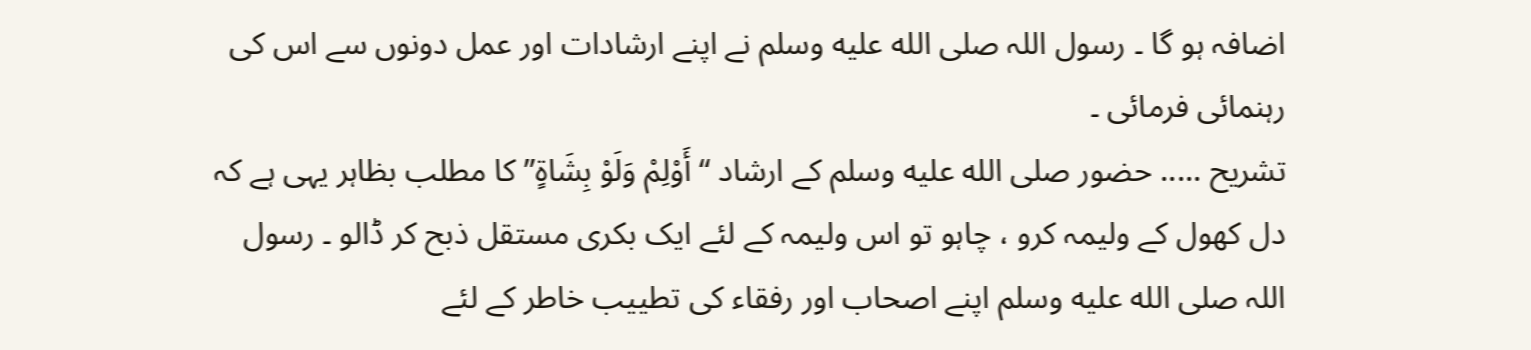اضافہ ہو گا ۔ رسول اللہ صلى الله عليه وسلم نے اپنے ارشادات اور عمل دونوں سے اس کی رہنمائی فرمائی ۔
تشریح ..... حضور صلى الله عليه وسلم کے ارشاد “أَوْلِمْ وَلَوْ بِشَاةٍ” کا مطلب بظاہر یہی ہے کہ دل کھول کے ولیمہ کرو ، چاہو تو اس ولیمہ کے لئے ایک بکری مستقل ذبح کر ڈالو ۔ رسول اللہ صلى الله عليه وسلم اپنے اصحاب اور رفقاء کی تطییب خاطر کے لئے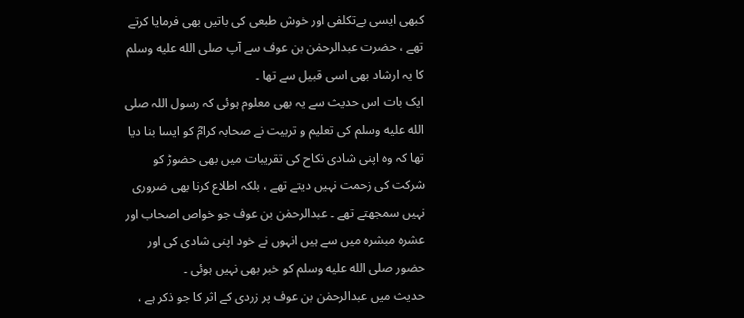کبھی ایسی بےتکلفی اور خوش طبعی کی باتیں بھی فرمایا کرتے تھے ، حضرت عبدالرحمٰن بن عوف سے آپ صلى الله عليه وسلم کا یہ ارشاد بھی اسی قبیل سے تھا ۔
ایک بات اس حدیث سے یہ بھی معلوم ہوئی کہ رسول اللہ صلى الله عليه وسلم کی تعلیم و تربیت نے صحابہ کرامؓ کو ایسا بنا دیا تھا کہ وہ اپنی شادی نکاح کی تقریبات میں بھی حضوڑ کو شرکت کی زحمت نہیں دیتے تھے ، بلکہ اطلاع کرنا بھی ضروری نہیں سمجھتے تھے ۔ عبدالرحمٰن بن عوف جو خواص اصحاب اور عشرہ مبشرہ میں سے ہیں انہوں نے خود اپنی شادی کی اور حضور صلى الله عليه وسلم کو خبر بھی نہیں ہوئی ۔
حدیث میں عبدالرحمٰن بن عوف پر زردی کے اثر کا جو ذکر ہے ،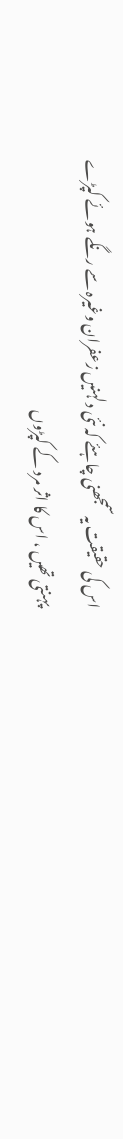اس کی حقیقت یہ سمجھنی چاہئے کہ نئی دلہنیں زعفران وغیرہ سے رنگے ہوئے کپڑے پہنتی تھیں ، اس کا اثر مرد کے کپڑوں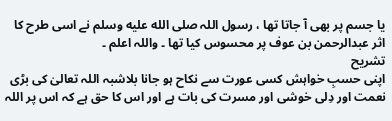یا جسم پر بھی آ جاتا تھا ، رسول اللہ صلى الله عليه وسلم نے اسی طرح کا اثر عبدالرحمن بن عوف پر محسوس کیا تھا ۔ واللہ اعلم ۔
تشریح
اپنی حسبِ خواہش کسی عورت سے نکاح ہو جانا بلاشبہ اللہ تعالیٰ کی بڑی نعمت اور دِلی خوشی اور مسرت کی بات ہے اور اس کا حق ہے کہ اس پر اللہ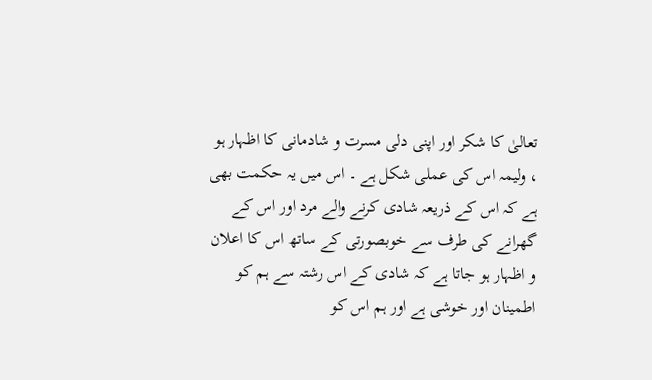تعالیٰ کا شکر اور اپنی دلی مسرت و شادمانی کا اظہار ہو ، ولیمہ اس کی عملی شکل ہے ۔ اس میں یہ حکمت بھی ہے کہ اس کے ذریعہ شادی کرنے والے مرد اور اس کے گھرانے کی طرف سے خوبصورتی کے ساتھ اس کا اعلان و اظہار ہو جاتا ہے کہ شادی کے اس رشتہ سے ہم کو اطمینان اور خوشی ہے اور ہم اس کو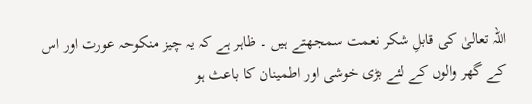اللہ تعالیٰ کی قابلِ شکر نعمت سمجھتے ہیں ۔ ظاہر ہے کہ یہ چیز منکوحہ عورت اور اس کے گھر والوں کے لئے بڑی خوشی اور اطمینان کا باعث ہو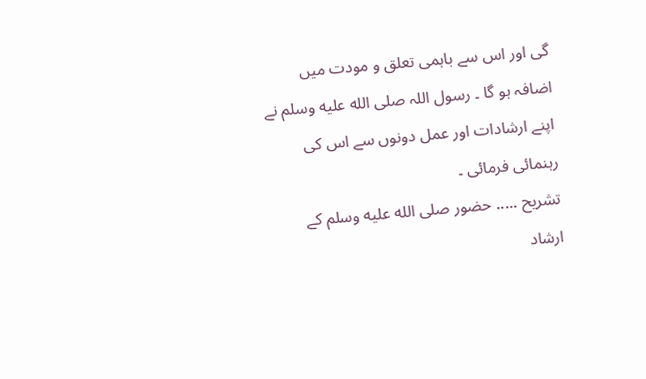گی اور اس سے باہمی تعلق و مودت میں اضافہ ہو گا ۔ رسول اللہ صلى الله عليه وسلم نے اپنے ارشادات اور عمل دونوں سے اس کی رہنمائی فرمائی ۔
تشریح ..... حضور صلى الله عليه وسلم کے ارشاد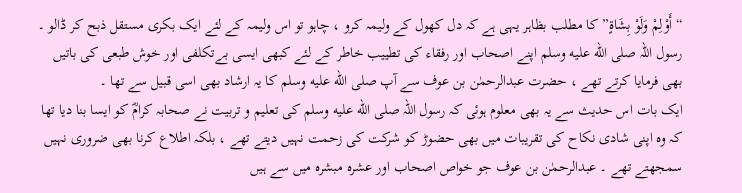“أَوْلِمْ وَلَوْ بِشَاةٍ” کا مطلب بظاہر یہی ہے کہ دل کھول کے ولیمہ کرو ، چاہو تو اس ولیمہ کے لئے ایک بکری مستقل ذبح کر ڈالو ۔ رسول اللہ صلى الله عليه وسلم اپنے اصحاب اور رفقاء کی تطییب خاطر کے لئے کبھی ایسی بےتکلفی اور خوش طبعی کی باتیں بھی فرمایا کرتے تھے ، حضرت عبدالرحمٰن بن عوف سے آپ صلى الله عليه وسلم کا یہ ارشاد بھی اسی قبیل سے تھا ۔
ایک بات اس حدیث سے یہ بھی معلوم ہوئی کہ رسول اللہ صلى الله عليه وسلم کی تعلیم و تربیت نے صحابہ کرامؓ کو ایسا بنا دیا تھا کہ وہ اپنی شادی نکاح کی تقریبات میں بھی حضوڑ کو شرکت کی زحمت نہیں دیتے تھے ، بلکہ اطلاع کرنا بھی ضروری نہیں سمجھتے تھے ۔ عبدالرحمٰن بن عوف جو خواص اصحاب اور عشرہ مبشرہ میں سے ہیں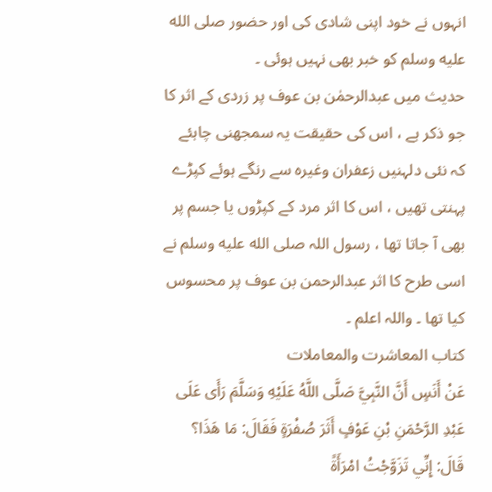انہوں نے خود اپنی شادی کی اور حضور صلى الله عليه وسلم کو خبر بھی نہیں ہوئی ۔
حدیث میں عبدالرحمٰن بن عوف پر زردی کے اثر کا جو ذکر ہے ، اس کی حقیقت یہ سمجھنی چاہئے کہ نئی دلہنیں زعفران وغیرہ سے رنگے ہوئے کپڑے پہنتی تھیں ، اس کا اثر مرد کے کپڑوں یا جسم پر بھی آ جاتا تھا ، رسول اللہ صلى الله عليه وسلم نے اسی طرح کا اثر عبدالرحمن بن عوف پر محسوس کیا تھا ۔ واللہ اعلم ۔
کتاب المعاشرت والمعاملات
عَنْ أَنَسٍ أَنَّ النَّبِيَّ صَلَّى اللَّهُ عَلَيْهِ وَسَلَّمَ رَأَى عَلَى عَبْدِ الرَّحْمَنِ بْنِ عَوْفٍ أَثَرَ صُفْرَةٍ فَقَالَ: مَا هَذَا؟ قَالَ: إِنِّي تَزَوَّجْتُ امْرَأَةً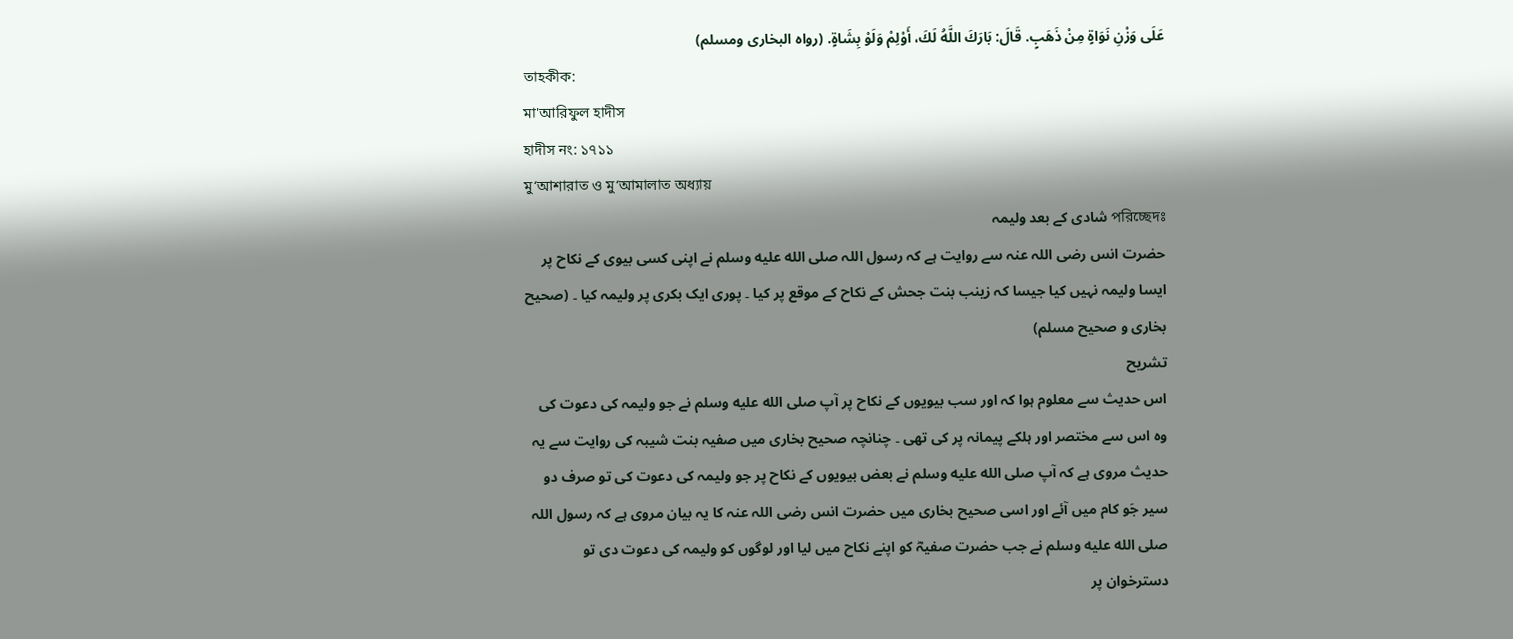عَلَى وَزْنِ نَوَاةٍ مِنْ ذَهَبٍ. قَالَ: بَارَكَ اللَّهُ لَكَ، أَوْلِمْ وَلَوْ بِشَاةٍ. (رواه البخارى ومسلم)
তাহকীক:
মা'আরিফুল হাদীস
হাদীস নং: ১৭১১
মু‘আশারাত ও মু‘আমালাত অধ্যায়
পরিচ্ছেদঃ شادی کے بعد ولیمہ
حضرت انس رضی اللہ عنہ سے روایت ہے کہ رسول اللہ صلى الله عليه وسلم نے اپنی کسی بیوی کے نکاح پر ایسا ولیمہ نہیں کیا جیسا کہ زینب بنت جحش کے نکاح کے موقع پر کیا ۔ پوری ایک بکری پر ولیمہ کیا ۔ (صحیح بخاری و صحیح مسلم)
تشریح
اس حدیث سے معلوم ہوا کہ اور سب بیویوں کے نکاح پر آپ صلى الله عليه وسلم نے جو ولیمہ کی دعوت کی وہ اس سے مختصر اور ہلکے پیمانہ پر کی تھی ۔ چنانچہ صحیح بخاری میں صفیہ بنت شیبہ کی روایت سے یہ حدیث مروی ہے کہ آپ صلى الله عليه وسلم نے بعض بیویوں کے نکاح پر جو ولیمہ کی دعوت کی تو صرف دو سیر جَو کام میں آئے اور اسی صحیح بخاری میں حضرت انس رضی اللہ عنہ کا یہ بیان مروی ہے کہ رسول اللہ صلى الله عليه وسلم نے جب حضرت صفیہؓ کو اپنے نکاح میں لیا اور لوگوں کو ولیمہ کی دعوت دی تو دسترخوان پر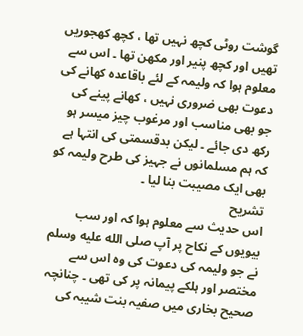گوشت روٹی کچھ نہیں تھا ، کچھ کھجوریں تھیں اور کچھ پنیر اور مکھن تھا ۔ اس سے معلوم ہوا کہ ولیمہ کے لئے باقاعدہ کھانے کی دعوت بھی ضروری نہیں ، کھانے پینے کی جو بھی مناسب اور مرغوب چیز میسر ہو رکھ دی جائے ۔ لیکن بدقسمتی کی انتہا ہے کہ ہم مسلمانوں نے جہیز کی طرح ولیمہ کو بھی ایک مصیبت بنا لیا ۔
تشریح
اس حدیث سے معلوم ہوا کہ اور سب بیویوں کے نکاح پر آپ صلى الله عليه وسلم نے جو ولیمہ کی دعوت کی وہ اس سے مختصر اور ہلکے پیمانہ پر کی تھی ۔ چنانچہ صحیح بخاری میں صفیہ بنت شیبہ کی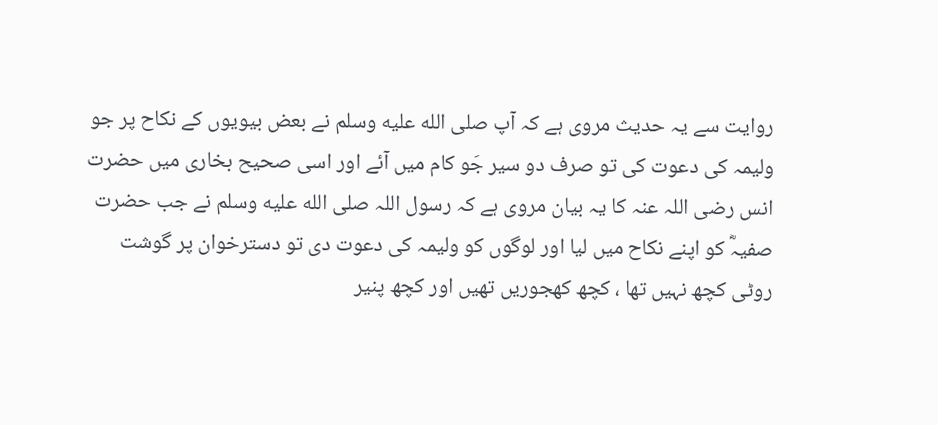روایت سے یہ حدیث مروی ہے کہ آپ صلى الله عليه وسلم نے بعض بیویوں کے نکاح پر جو ولیمہ کی دعوت کی تو صرف دو سیر جَو کام میں آئے اور اسی صحیح بخاری میں حضرت انس رضی اللہ عنہ کا یہ بیان مروی ہے کہ رسول اللہ صلى الله عليه وسلم نے جب حضرت صفیہؓ کو اپنے نکاح میں لیا اور لوگوں کو ولیمہ کی دعوت دی تو دسترخوان پر گوشت روٹی کچھ نہیں تھا ، کچھ کھجوریں تھیں اور کچھ پنیر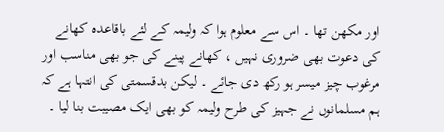اور مکھن تھا ۔ اس سے معلوم ہوا کہ ولیمہ کے لئے باقاعدہ کھانے کی دعوت بھی ضروری نہیں ، کھانے پینے کی جو بھی مناسب اور مرغوب چیز میسر ہو رکھ دی جائے ۔ لیکن بدقسمتی کی انتہا ہے کہ ہم مسلمانوں نے جہیز کی طرح ولیمہ کو بھی ایک مصیبت بنا لیا ۔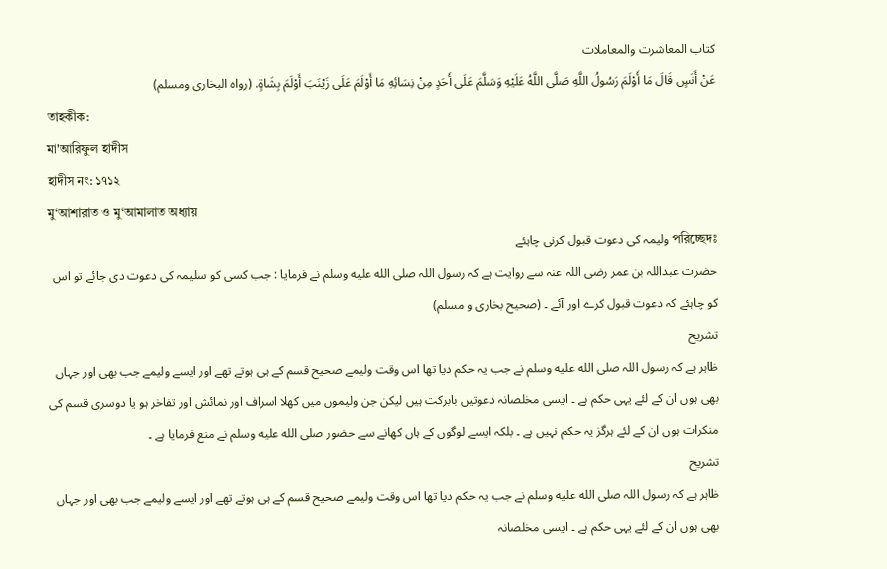کتاب المعاشرت والمعاملات
عَنْ أَنَسٍ قَالَ مَا أَوْلَمَ رَسُولُ اللَّهِ صَلَّى اللَّهُ عَلَيْهِ وَسَلَّمَ عَلَى أَحَدٍ مِنْ نِسَائِهِ مَا أَوْلَمَ عَلَى زَيْنَبَ أَوْلَمَ بِشَاةٍ. (رواه البخارى ومسلم)
তাহকীক:
মা'আরিফুল হাদীস
হাদীস নং: ১৭১২
মু‘আশারাত ও মু‘আমালাত অধ্যায়
পরিচ্ছেদঃ ولیمہ کی دعوت قبول کرنی چاہئے
حضرت عبداللہ بن عمر رضی اللہ عنہ سے روایت ہے کہ رسول اللہ صلى الله عليه وسلم نے فرمایا : جب کسی کو سلیمہ کی دعوت دی جائے تو اس کو چاہئے کہ دعوت قبول کرے اور آئے ۔ (صحیح بخاری و مسلم)
تشریح
ظاہر ہے کہ رسول اللہ صلى الله عليه وسلم نے جب یہ حکم دیا تھا اس وقت ولیمے صحیح قسم کے ہی ہوتے تھے اور ایسے ولیمے جب بھی اور جہاں بھی ہوں ان کے لئے یہی حکم ہے ۔ ایسی مخلصانہ دعوتیں بابرکت ہیں لیکن جن ولیموں میں کھلا اسراف اور نمائش اور تفاخر ہو یا دوسری قسم کی منکرات ہوں ان کے لئے ہرگز یہ حکم نہیں ہے ۔ بلکہ ایسے لوگوں کے ہاں کھانے سے حضور صلى الله عليه وسلم نے منع فرمایا ہے ۔
تشریح
ظاہر ہے کہ رسول اللہ صلى الله عليه وسلم نے جب یہ حکم دیا تھا اس وقت ولیمے صحیح قسم کے ہی ہوتے تھے اور ایسے ولیمے جب بھی اور جہاں بھی ہوں ان کے لئے یہی حکم ہے ۔ ایسی مخلصانہ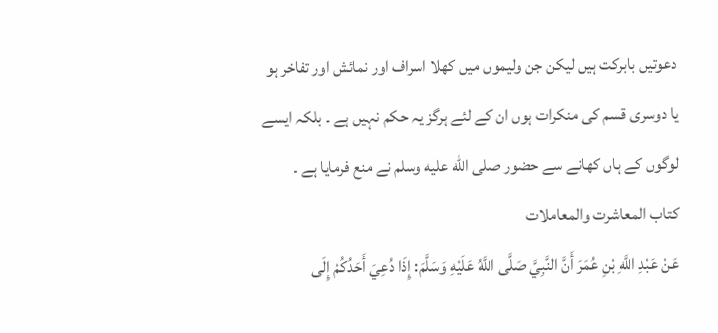دعوتیں بابرکت ہیں لیکن جن ولیموں میں کھلا اسراف اور نمائش اور تفاخر ہو یا دوسری قسم کی منکرات ہوں ان کے لئے ہرگز یہ حکم نہیں ہے ۔ بلکہ ایسے لوگوں کے ہاں کھانے سے حضور صلى الله عليه وسلم نے منع فرمایا ہے ۔
کتاب المعاشرت والمعاملات
عَنْ عَبْدِ اللَّهِ بْنِ عُمَرَ أَنَّ النَّبِيَّ صَلَّى اللَّهُ عَلَيْهِ وَسَلَّمَ: إِذَا دُعِيَ أَحَدُكُمْ إِلَى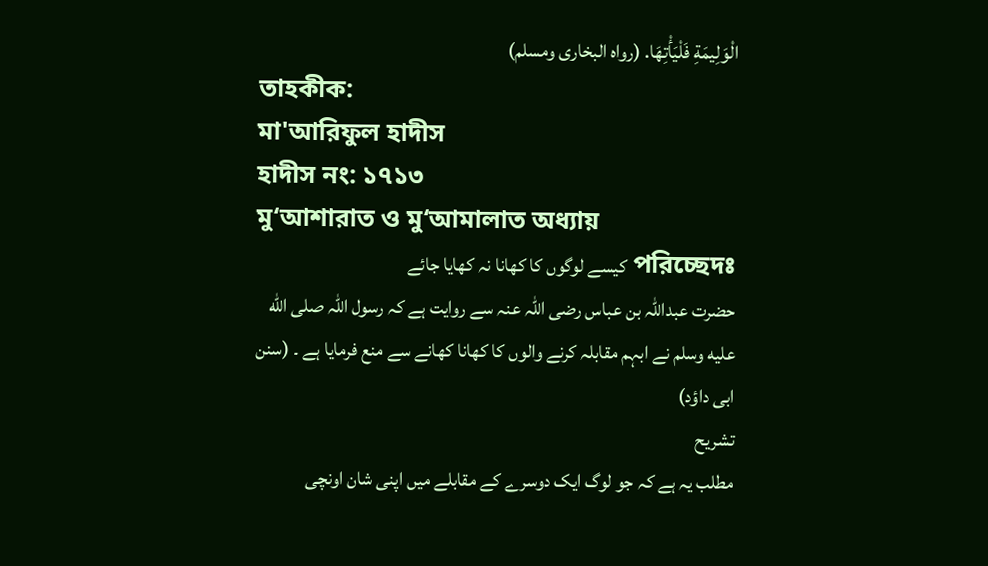الْوَلِيمَةِ فَلْيَأْتِهَا. (رواه البخارى ومسلم)
তাহকীক:
মা'আরিফুল হাদীস
হাদীস নং: ১৭১৩
মু‘আশারাত ও মু‘আমালাত অধ্যায়
পরিচ্ছেদঃ کیسے لوگوں کا کھانا نہ کھایا جائے
حضرت عبداللہ بن عباس رضی اللہ عنہ سے روایت ہے کہ رسول اللہ صلى الله عليه وسلم نے ابہم مقابلہ کرنے والوں کا کھانا کھانے سے منع فرمایا ہے ۔ (سنن ابی داؤد)
تشریح
مطلب یہ ہے کہ جو لوگ ایک دوسرے کے مقابلے میں اپنی شان اونچی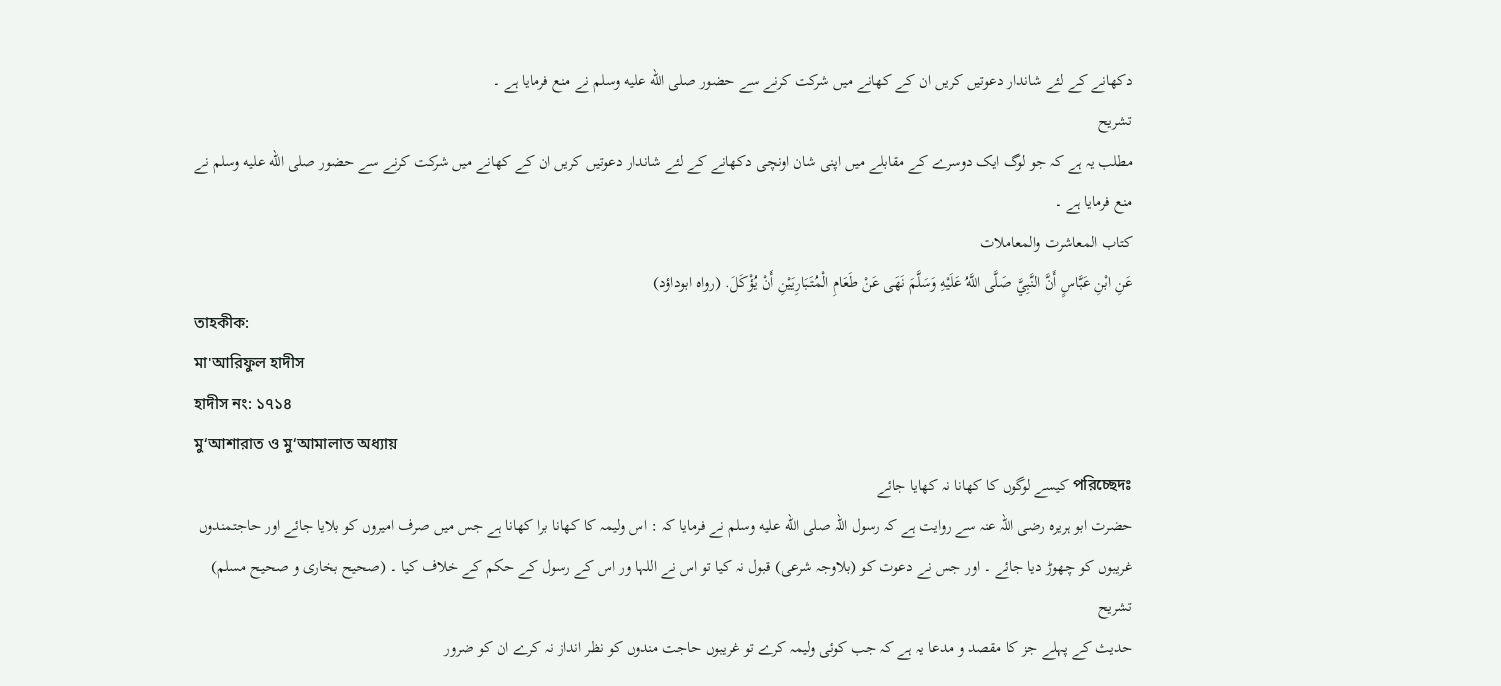دکھانے کے لئے شاندار دعوتیں کریں ان کے کھانے میں شرکت کرنے سے حضور صلى الله عليه وسلم نے منع فرمایا ہے ۔
تشریح
مطلب یہ ہے کہ جو لوگ ایک دوسرے کے مقابلے میں اپنی شان اونچی دکھانے کے لئے شاندار دعوتیں کریں ان کے کھانے میں شرکت کرنے سے حضور صلى الله عليه وسلم نے منع فرمایا ہے ۔
کتاب المعاشرت والمعاملات
عَنِ ابْنِ عَبَّاسٍ أَنَّ النَّبِيَّ صَلَّى اللَّهُ عَلَيْهِ وَسَلَّمَ نَهَى عَنْ طَعَامِ الْمُتَبَارِيَيْنِ أَنْ يُؤْكَلَ. (رواه ابوداؤد)
তাহকীক:
মা'আরিফুল হাদীস
হাদীস নং: ১৭১৪
মু‘আশারাত ও মু‘আমালাত অধ্যায়
পরিচ্ছেদঃ کیسے لوگوں کا کھانا نہ کھایا جائے
حضرت ابو ہریرہ رضی اللہ عنہ سے روایت ہے کہ رسول اللہ صلى الله عليه وسلم نے فرمایا کہ : اس ولیمہ کا کھانا برا کھانا ہے جس میں صرف امیروں کو بلایا جائے اور حاجتمندوں غریبوں کو چھوڑ دیا جائے ۔ اور جس نے دعوت کو (بلاوجہ شرعی) قبول نہ کیا تو اس نے اللہا ور اس کے رسول کے حکم کے خلاف کیا ۔ (صحیح بخاری و صحیح مسلم)
تشریح
حدیث کے پہلے جز کا مقصد و مدعا یہ ہے کہ جب کوئی ولیمہ کرے تو غریبوں حاجت مندوں کو نظر انداز نہ کرے ان کو ضرور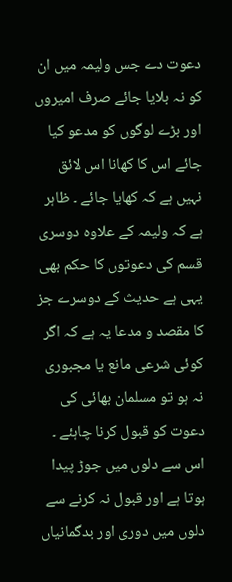دعوت دے جس ولیمہ میں ان کو نہ بلایا جائے صرف امیروں اور بڑے لوگوں کو مدعو کیا جائے اس کا کھانا اس لائق نہیں ہے کہ کھایا جائے ۔ ظاہر ہے کہ ولیمہ کے علاوہ دوسری قسم کی دعوتوں کا حکم بھی یہی ہے حدیث کے دوسرے جز کا مقصد و مدعا یہ ہے کہ اگر کوئی شرعی مانع یا مجبوری نہ ہو تو مسلمان بھائی کی دعوت کو قبول کرنا چاہئے ۔ اس سے دلوں میں جوڑ پیدا ہوتا ہے اور قبول نہ کرنے سے دلوں میں دوری اور بدگمانیاں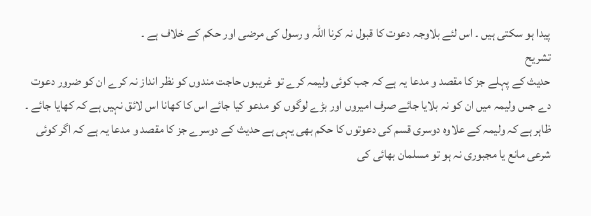پیدا ہو سکتی ہیں ۔ اس لئے بلاوجہ دعوت کا قبول نہ کرنا اللہ و رسول کی مرضی اور حکم کے خلاف ہے ۔
تشریح
حدیث کے پہلے جز کا مقصد و مدعا یہ ہے کہ جب کوئی ولیمہ کرے تو غریبوں حاجت مندوں کو نظر انداز نہ کرے ان کو ضرور دعوت دے جس ولیمہ میں ان کو نہ بلایا جائے صرف امیروں اور بڑے لوگوں کو مدعو کیا جائے اس کا کھانا اس لائق نہیں ہے کہ کھایا جائے ۔ ظاہر ہے کہ ولیمہ کے علاوہ دوسری قسم کی دعوتوں کا حکم بھی یہی ہے حدیث کے دوسرے جز کا مقصد و مدعا یہ ہے کہ اگر کوئی شرعی مانع یا مجبوری نہ ہو تو مسلمان بھائی کی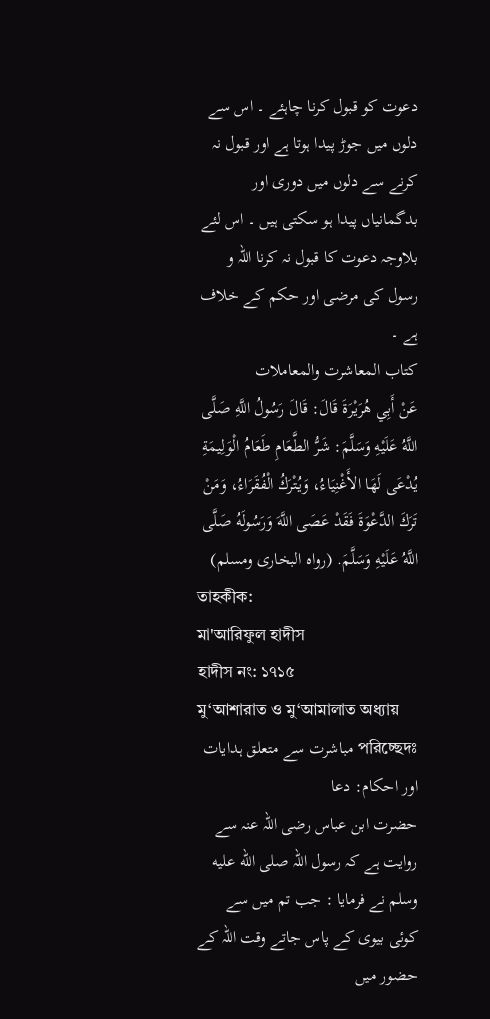دعوت کو قبول کرنا چاہئے ۔ اس سے دلوں میں جوڑ پیدا ہوتا ہے اور قبول نہ کرنے سے دلوں میں دوری اور بدگمانیاں پیدا ہو سکتی ہیں ۔ اس لئے بلاوجہ دعوت کا قبول نہ کرنا اللہ و رسول کی مرضی اور حکم کے خلاف ہے ۔
کتاب المعاشرت والمعاملات
عَنْ أَبِي هُرَيْرَةَ قَالَ: قَالَ رَسُولُ اللَّهِ صَلَّى اللَّهُ عَلَيْهِ وَسَلَّمَ: شَرُّ الطَّعَامِ طَعَامُ الْوَلِيمَةِ يُدْعَى لَهَا الأَغْنِيَاءُ، وَيُتْرَكُ الْفُقَرَاءُ، وَمَنْ تَرَكَ الدَّعْوَةَ فَقَدْ عَصَى اللَّهَ وَرَسُولَهُ صَلَّى اللَّهُ عَلَيْهِ وَسَلَّمَ. (رواه البخارى ومسلم)
তাহকীক:
মা'আরিফুল হাদীস
হাদীস নং: ১৭১৫
মু‘আশারাত ও মু‘আমালাত অধ্যায়
পরিচ্ছেদঃ مباشرت سے متعلق ہدایات اور احکام: دعا
حضرت ابن عباس رضی اللہ عنہ سے روایت ہے کہ رسول اللہ صلى الله عليه وسلم نے فرمایا : جب تم میں سے کوئی بیوی کے پاس جاتے وقت اللہ کے حضور میں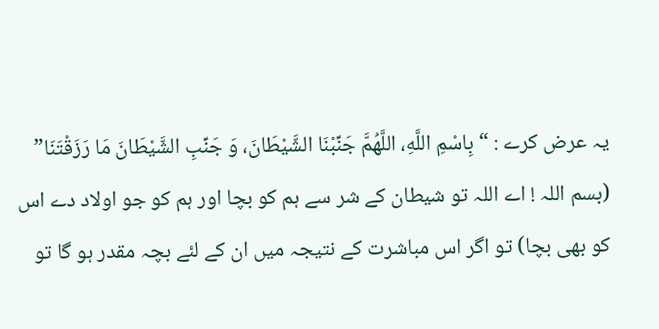یہ عرض کرے : “بِاسْمِ اللَّهِ، اللَّهُمَّ جَنِّبْنَا الشَّيْطَانَ، وَ جَنِّبِ الشَّيْطَانَ مَا رَزَقْتَنَا” (بسم اللہ ! اے اللہ تو شیطان کے شر سے ہم کو بچا اور ہم کو جو اولاد دے اس کو بھی بچا) تو اگر اس مباشرت کے نتیجہ میں ان کے لئے بچہ مقدر ہو گا تو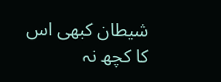شیطان کبھی اس کا کچھ نہ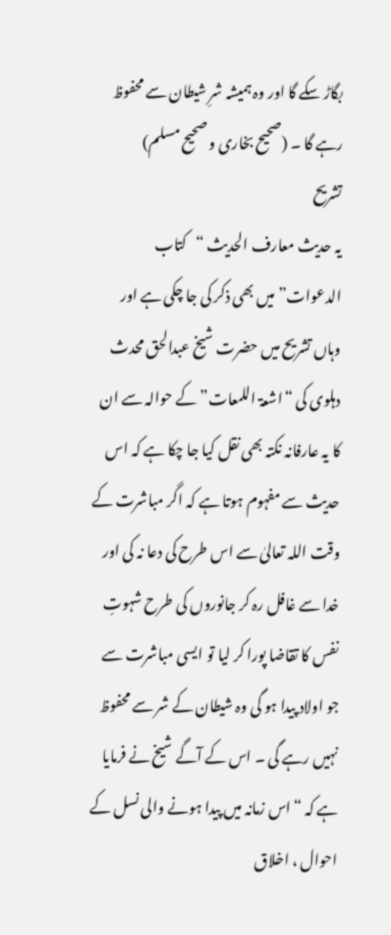بگاڑ سکے گا اور وہ ہمیشہ شرِ شیطان سے محفوظ رہے گا ۔ (صحیح بخاری و صحیح مسلم)
تشریح
یہ حدیث معارف الحدیث “کتاب الدعوات” میں بھی ذکر کی جا چکی ہے اور وہاں تشریح میں حضرت شیخ عبدالحق محدث دہلوی کی “اشعۃ اللمعات” کے حوالہ سے ان کا یہ عارفانہ نکتہ بھی نقل کیا جا چکا ہے کہ اس حدیث سے مفہوم ہوتا ہے کہ اگر مباشرت کے وقت اللہ تعالیٰ سے اس طرح کی دعا نہ کی اور خدا سے غافل رہ کر جانوروں کی طرح شہوتِ نفس کا تقاضا پورا کر لیا تو ایسی مباشرت سے جو اولاد پیدا ہو گی وہ شیطان کے شر سے محفوظ نہیں رہے گی ۔ اس کے آگے شیخ نے فرمایا ہے کہ “اس زمانہ میں پیدا ہونے والی نسل کے احوال ، اخلاق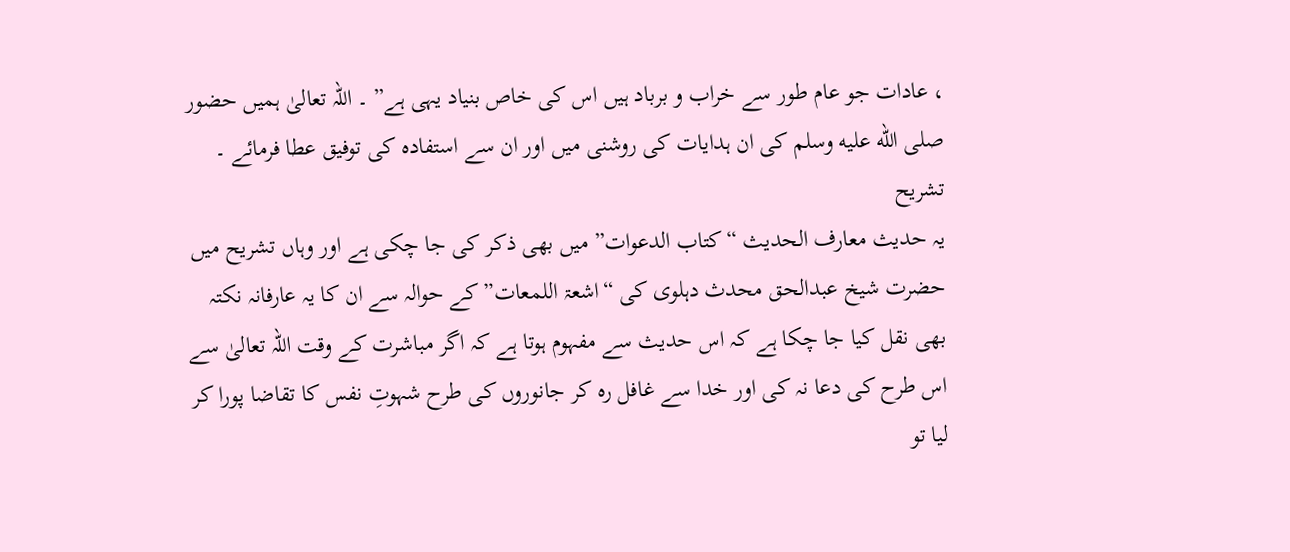، عادات جو عام طور سے خراب و برباد ہیں اس کی خاص بنیاد یہی ہے” ۔ اللہ تعالیٰ ہمیں حضور صلى الله عليه وسلم کی ان ہدایات کی روشنی میں اور ان سے استفادہ کی توفیق عطا فرمائے ۔
تشریح
یہ حدیث معارف الحدیث “کتاب الدعوات” میں بھی ذکر کی جا چکی ہے اور وہاں تشریح میں حضرت شیخ عبدالحق محدث دہلوی کی “اشعۃ اللمعات” کے حوالہ سے ان کا یہ عارفانہ نکتہ بھی نقل کیا جا چکا ہے کہ اس حدیث سے مفہوم ہوتا ہے کہ اگر مباشرت کے وقت اللہ تعالیٰ سے اس طرح کی دعا نہ کی اور خدا سے غافل رہ کر جانوروں کی طرح شہوتِ نفس کا تقاضا پورا کر لیا تو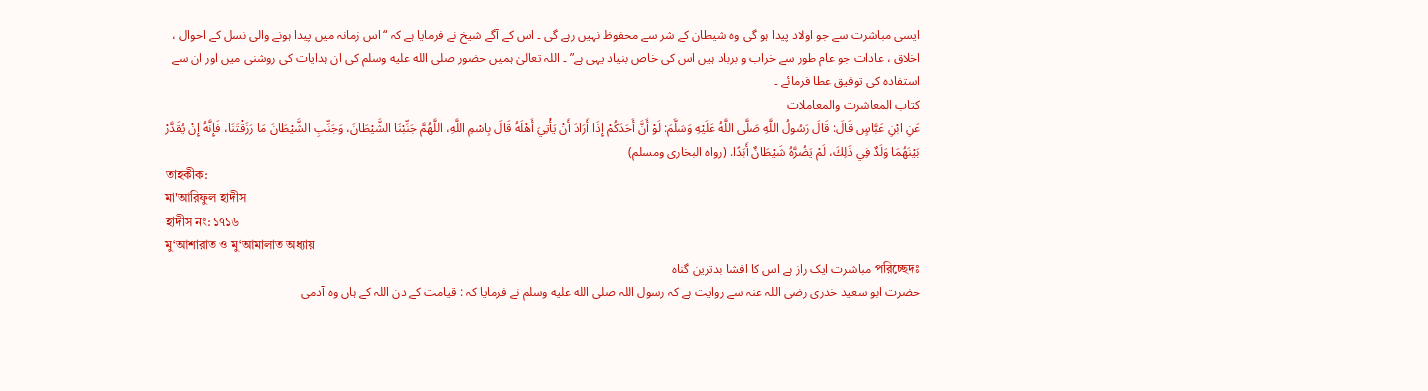ایسی مباشرت سے جو اولاد پیدا ہو گی وہ شیطان کے شر سے محفوظ نہیں رہے گی ۔ اس کے آگے شیخ نے فرمایا ہے کہ “اس زمانہ میں پیدا ہونے والی نسل کے احوال ، اخلاق ، عادات جو عام طور سے خراب و برباد ہیں اس کی خاص بنیاد یہی ہے” ۔ اللہ تعالیٰ ہمیں حضور صلى الله عليه وسلم کی ان ہدایات کی روشنی میں اور ان سے استفادہ کی توفیق عطا فرمائے ۔
کتاب المعاشرت والمعاملات
عَنِ ابْنِ عَبَّاسٍ قَالَ: قَالَ رَسُولُ اللَّهِ صَلَّى اللَّهُ عَلَيْهِ وَسَلَّمَ: لَوْ أَنَّ أَحَدَكُمْ إِذَا أَرَادَ أَنْ يَأْتِيَ أَهْلَهُ قَالَ بِاسْمِ اللَّهِ، اللَّهُمَّ جَنِّبْنَا الشَّيْطَانَ، وَجَنِّبِ الشَّيْطَانَ مَا رَزَقْتَنَا، فَإِنَّهُ إِنْ يُقَدَّرْ بَيْنَهُمَا وَلَدٌ فِي ذَلِكَ، لَمْ يَضُرَّهُ شَيْطَانٌ أَبَدًا. (رواه البخارى ومسلم)
তাহকীক:
মা'আরিফুল হাদীস
হাদীস নং: ১৭১৬
মু‘আশারাত ও মু‘আমালাত অধ্যায়
পরিচ্ছেদঃ مباشرت ایک راز ہے اس کا افشا بدترین گناہ
حضرت ابو سعید خدری رضی اللہ عنہ سے روایت ہے کہ رسول اللہ صلى الله عليه وسلم نے فرمایا کہ : قیامت کے دن اللہ کے ہاں وہ آدمی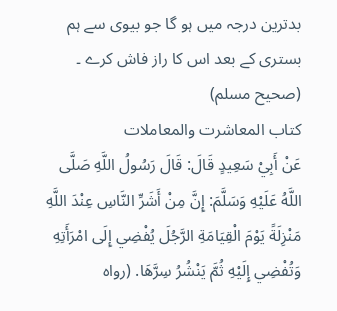بدترین درجہ میں ہو گا جو بیوی سے ہم بستری کے بعد اس کا راز فاش کرے ۔ (صحیح مسلم)
کتاب المعاشرت والمعاملات
عَنْ أَبِيْ سَعِيدٍ قَالَ: قَالَ رَسُولُ اللَّهِ صَلَّى اللَّهُ عَلَيْهِ وَسَلَّمَ: إِنَّ مِنْ أَشَرِّ النَّاسِ عِنْدَ اللَّهِ مَنْزِلَةً يَوْمَ الْقِيَامَةِ الرَّجُلَ يُفْضِي إِلَى امْرَأَتِهِ وَتُفْضِي إِلَيْهِ ثُمَّ يَنْشُرُ سِرَّهَا. (رواه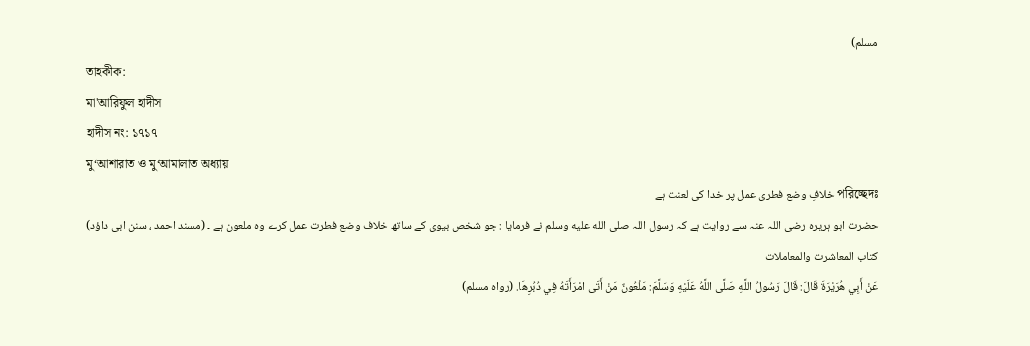مسلم)
তাহকীক:
মা'আরিফুল হাদীস
হাদীস নং: ১৭১৭
মু‘আশারাত ও মু‘আমালাত অধ্যায়
পরিচ্ছেদঃ خلافِ وضع فطری عمل پر خدا کی لعنت ہے
حضرت ابو ہریرہ رضی اللہ عنہ سے روایت ہے کہ رسول اللہ صلى الله عليه وسلم نے فرمایا : جو شخص بیوی کے ساتھ خلاف وضع فطرت عمل کرے وہ ملعون ہے ۔ (مسند احمد ، سنن ابی داؤد)
کتاب المعاشرت والمعاملات
عَنْ أَبِي هُرَيْرَةَ قَالَ: قَالَ رَسُولُ اللَّهِ صَلَّى اللَّهُ عَلَيْهِ وَسَلَّمَ: مَلْعُونٌ مَنْ أَتَى امْرَأَتَهُ فِي دُبُرِهَا. (رواه مسلم)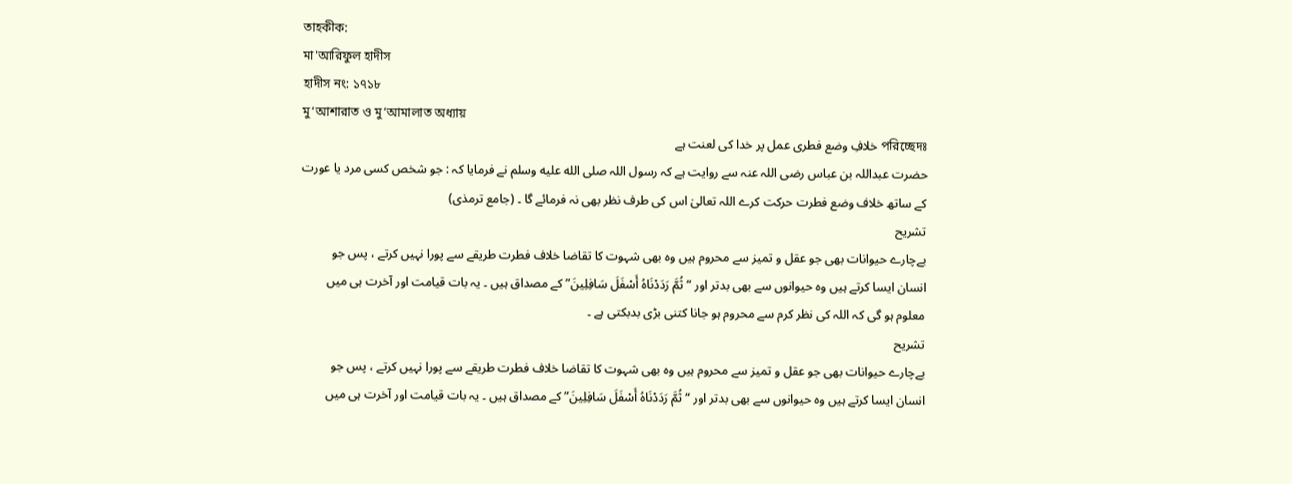তাহকীক:
মা'আরিফুল হাদীস
হাদীস নং: ১৭১৮
মু‘আশারাত ও মু‘আমালাত অধ্যায়
পরিচ্ছেদঃ خلافِ وضع فطری عمل پر خدا کی لعنت ہے
حضرت عبداللہ بن عباس رضی اللہ عنہ سے روایت ہے کہ رسول اللہ صلى الله عليه وسلم نے فرمایا کہ : جو شخص کسی مرد یا عورت کے ساتھ خلاف وضع فطرت حرکت کرے اللہ تعالیٰ اس کی طرف نظر بھی نہ فرمائے گا ۔ (جامع ترمذی)
تشریح
بےچارے حیوانات بھی جو عقل و تمیز سے محروم ہیں وہ بھی شہوت کا تقاضا خلاف فطرت طریقے سے پورا نہیں کرتے ، پس جو انسان ایسا کرتے ہیں وہ حیوانوں سے بھی بدتر اور “ثُمَّ رَدَدْنَاهُ أَسْفَلَ سَافِلِينَ” کے مصداق ہیں ۔ یہ بات قیامت اور آخرت ہی میں معلوم ہو گی کہ اللہ کی نظر کرم سے محروم ہو جانا کتنی بڑی بدبکتی ہے ۔
تشریح
بےچارے حیوانات بھی جو عقل و تمیز سے محروم ہیں وہ بھی شہوت کا تقاضا خلاف فطرت طریقے سے پورا نہیں کرتے ، پس جو انسان ایسا کرتے ہیں وہ حیوانوں سے بھی بدتر اور “ثُمَّ رَدَدْنَاهُ أَسْفَلَ سَافِلِينَ” کے مصداق ہیں ۔ یہ بات قیامت اور آخرت ہی میں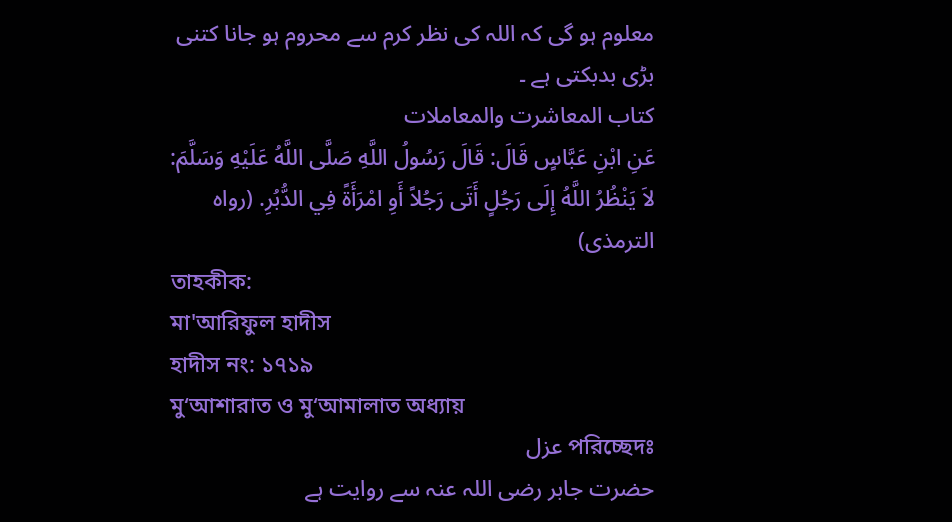معلوم ہو گی کہ اللہ کی نظر کرم سے محروم ہو جانا کتنی بڑی بدبکتی ہے ۔
کتاب المعاشرت والمعاملات
عَنِ ابْنِ عَبَّاسٍ قَالَ: قَالَ رَسُولُ اللَّهِ صَلَّى اللَّهُ عَلَيْهِ وَسَلَّمَ: لاَ يَنْظُرُ اللَّهُ إِلَى رَجُلٍ أَتَى رَجُلاً أَوِ امْرَأَةً فِي الدُّبُرِ. (رواه الترمذى)
তাহকীক:
মা'আরিফুল হাদীস
হাদীস নং: ১৭১৯
মু‘আশারাত ও মু‘আমালাত অধ্যায়
পরিচ্ছেদঃ عزل
حضرت جابر رضی اللہ عنہ سے روایت ہے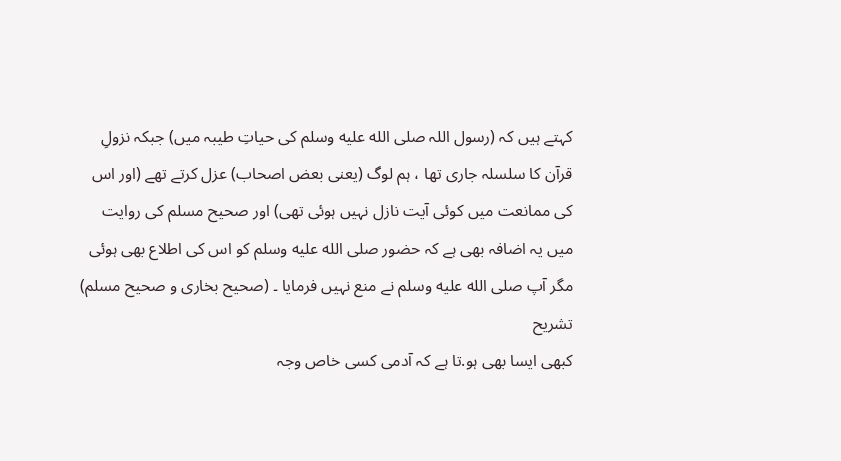کہتے ہیں کہ (رسول اللہ صلى الله عليه وسلم کی حیاتِ طیبہ میں) جبکہ نزولِ قرآن کا سلسلہ جاری تھا ، ہم لوگ (یعنی بعض اصحاب) عزل کرتے تھے (اور اس کی ممانعت میں کوئی آیت نازل نہیں ہوئی تھی) اور صحیح مسلم کی روایت میں یہ اضافہ بھی ہے کہ حضور صلى الله عليه وسلم کو اس کی اطلاع بھی ہوئی مگر آپ صلى الله عليه وسلم نے منع نہیں فرمایا ۔ (صحیح بخاری و صحیح مسلم)
تشریح
کبھی ایسا بھی ہو.تا ہے کہ آدمی کسی خاص وجہ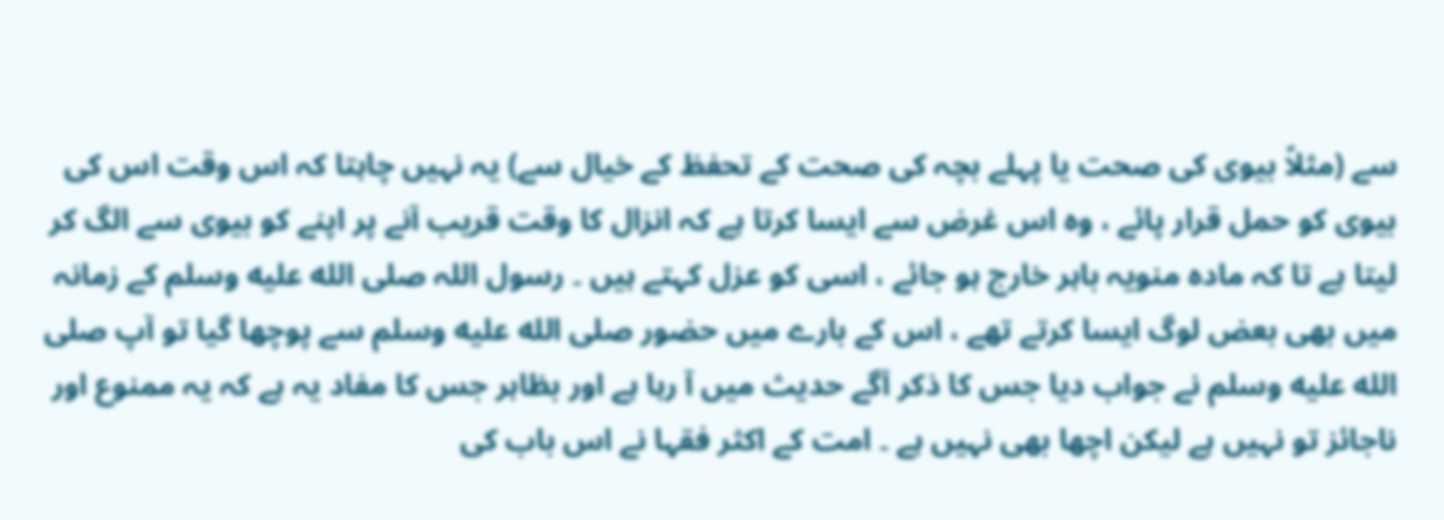سے (مثلاً بیوی کی صحت یا پہلے بچہ کی صحت کے تحفظ کے خیال سے) یہ نہیں چاہتا کہ اس وقت اس کی بیوی کو حمل قرار پائے ، وہ اس غرض سے ایسا کرتا ہے کہ انزال کا وقت قریب آنے پر اپنے کو بیوی سے الگ کر لیتا ہے تا کہ مادہ منویہ باہر خارج ہو جائے ، اسی کو عزل کہتے ہیں ۔ رسول اللہ صلى الله عليه وسلم کے زمانہ میں بھی بعض لوگ ایسا کرتے تھے ، اس کے بارے میں حضور صلى الله عليه وسلم سے پوچھا گیا تو آپ صلى الله عليه وسلم نے جواب دیا جس کا ذکر آگے حدیث میں آ رہا ہے اور بظاہر جس کا مفاد یہ ہے کہ یہ ممنوع اور ناجائز تو نہیں ہے لیکن اچھا بھی نہیں ہے ۔ امت کے اکثر فقہا نے اس باب کی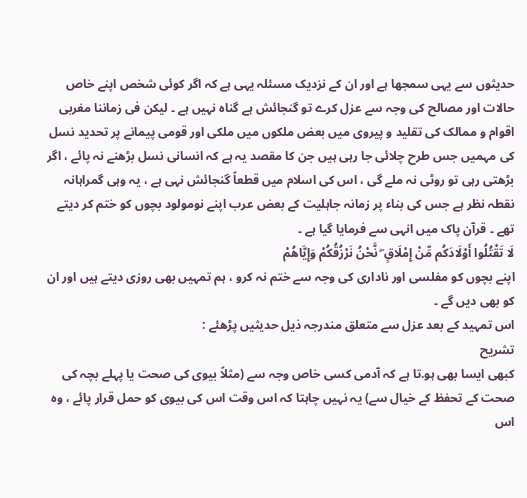حدیثوں سے یہی سمجھا ہے اور ان کے نزدیک مسئلہ یہی ہے کہ اگر کوئی شخص اپنے خاص حالات اور مصالح کی وجہ سے عزل کرے تو گنجائش ہے گناہ نہیں ہے ۔ لیکن فی زماننا مغربی اقوام و ممالک کی تقلید و پیروی میں بعض ملکوں میں ملکی اور قومی پیمانے پر تحدید نسل کی مہمیں جس طرح چلائی جا رہی ہیں جن کا مقصد یہ ہے کہ انسانی نسل بڑھنے نہ پائے ، اگر بڑھتی رہی تو روٹی نہ ملے گی ، اس کی اسلام میں قطعاً گنجائش نہی ہے ، یہ وہی گمراہانہ نقطہ نظر ہے جس کی بناء پر زمانہ جاہلیت کے بعض عرب اپنے نومولود بچوں کو ختم کر دیتے تھے ۔ قرآن پاک میں انہی سے فرمایا گیا ہے ۔
لَا تَقْتُلُوا أَوْلَادَكُم مِّنْ إِمْلَاقٍ ۖ نَّحْنُ نَرْزُقُكُمْ وَإِيَّاهُمْ
اپنے بچوں کو مفلسی اور ناداری کی وجہ سے ختم نہ کرو ، ہم تمہیں بھی روزی دیتے ہیں اور ان کو بھی دیں گے ۔
اس تمہید کے بعد عزل سے متعلق مندرجہ ذیل حدیثیں پڑھئے :
تشریح
کبھی ایسا بھی ہو.تا ہے کہ آدمی کسی خاص وجہ سے (مثلاً بیوی کی صحت یا پہلے بچہ کی صحت کے تحفظ کے خیال سے) یہ نہیں چاہتا کہ اس وقت اس کی بیوی کو حمل قرار پائے ، وہ اس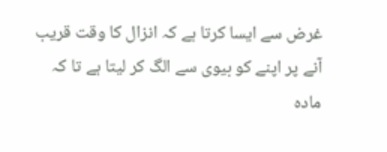غرض سے ایسا کرتا ہے کہ انزال کا وقت قریب آنے پر اپنے کو بیوی سے الگ کر لیتا ہے تا کہ مادہ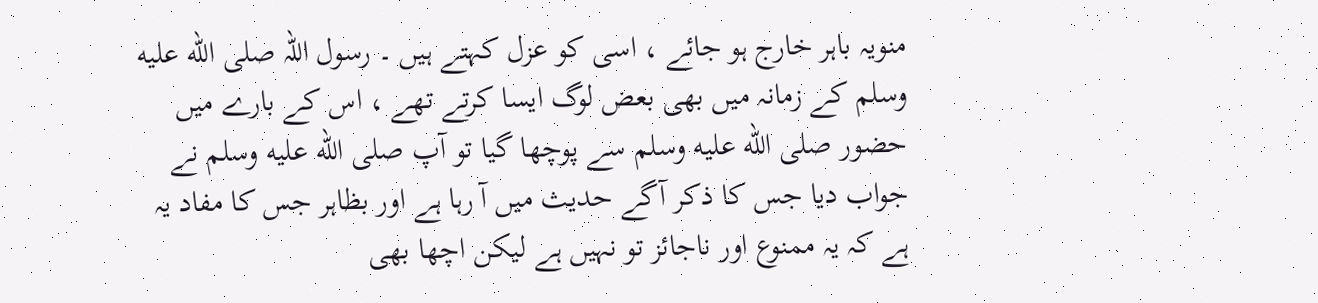منویہ باہر خارج ہو جائے ، اسی کو عزل کہتے ہیں ۔ رسول اللہ صلى الله عليه وسلم کے زمانہ میں بھی بعض لوگ ایسا کرتے تھے ، اس کے بارے میں حضور صلى الله عليه وسلم سے پوچھا گیا تو آپ صلى الله عليه وسلم نے جواب دیا جس کا ذکر آگے حدیث میں آ رہا ہے اور بظاہر جس کا مفاد یہ ہے کہ یہ ممنوع اور ناجائز تو نہیں ہے لیکن اچھا بھی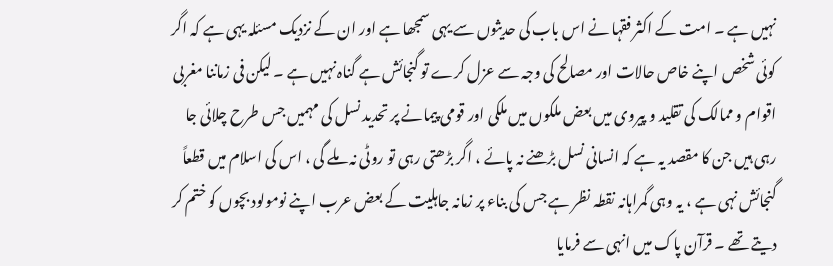نہیں ہے ۔ امت کے اکثر فقہا نے اس باب کی حدیثوں سے یہی سمجھا ہے اور ان کے نزدیک مسئلہ یہی ہے کہ اگر کوئی شخص اپنے خاص حالات اور مصالح کی وجہ سے عزل کرے تو گنجائش ہے گناہ نہیں ہے ۔ لیکن فی زماننا مغربی اقوام و ممالک کی تقلید و پیروی میں بعض ملکوں میں ملکی اور قومی پیمانے پر تحدید نسل کی مہمیں جس طرح چلائی جا رہی ہیں جن کا مقصد یہ ہے کہ انسانی نسل بڑھنے نہ پائے ، اگر بڑھتی رہی تو روٹی نہ ملے گی ، اس کی اسلام میں قطعاً گنجائش نہی ہے ، یہ وہی گمراہانہ نقطہ نظر ہے جس کی بناء پر زمانہ جاہلیت کے بعض عرب اپنے نومولود بچوں کو ختم کر دیتے تھے ۔ قرآن پاک میں انہی سے فرمایا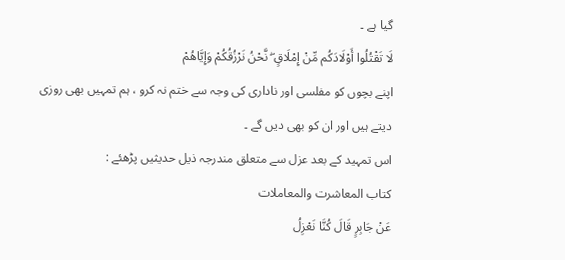گیا ہے ۔
لَا تَقْتُلُوا أَوْلَادَكُم مِّنْ إِمْلَاقٍ ۖ نَّحْنُ نَرْزُقُكُمْ وَإِيَّاهُمْ
اپنے بچوں کو مفلسی اور ناداری کی وجہ سے ختم نہ کرو ، ہم تمہیں بھی روزی دیتے ہیں اور ان کو بھی دیں گے ۔
اس تمہید کے بعد عزل سے متعلق مندرجہ ذیل حدیثیں پڑھئے :
کتاب المعاشرت والمعاملات
عَنْ جَابِرٍ قَالَ كُنَّا نَعْزِلُ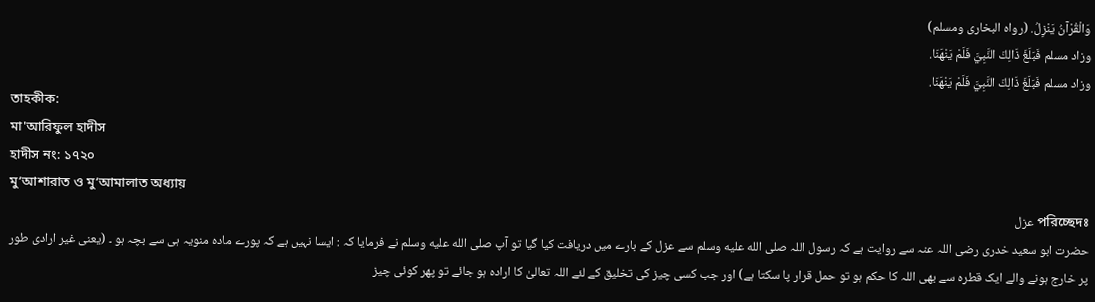وَالْقُرْآنُ يَنْزِلُ. (رواه البخارى ومسلم)
وزاد مسلم فَبَلَغَ ذَالِكَ النَّبِيَّ فَلَمْ يَنْهَنَا.
وزاد مسلم فَبَلَغَ ذَالِكَ النَّبِيَّ فَلَمْ يَنْهَنَا.
তাহকীক:
মা'আরিফুল হাদীস
হাদীস নং: ১৭২০
মু‘আশারাত ও মু‘আমালাত অধ্যায়
পরিচ্ছেদঃ عزل
حضرت ابو سعید خدری رضی اللہ عنہ سے روایت ہے کہ رسول اللہ صلى الله عليه وسلم سے عزل کے بارے میں دریافت کیا گیا تو آپ صلى الله عليه وسلم نے فرمایا کہ : ایسا نہیں ہے کہ پورے مادہ منویہ ہی سے بچہ ہو ۔ (یعنی غیر ارادی طور پر خارج ہونے والے ایک قطرہ سے بھی اللہ کا حکم ہو تو حمل قرار پا سکتا ہے) اور جب کسی چیز کی تخلیق کے لئے اللہ تعالیٰ کا ارادہ ہو جائے تو پھر کوئی چیز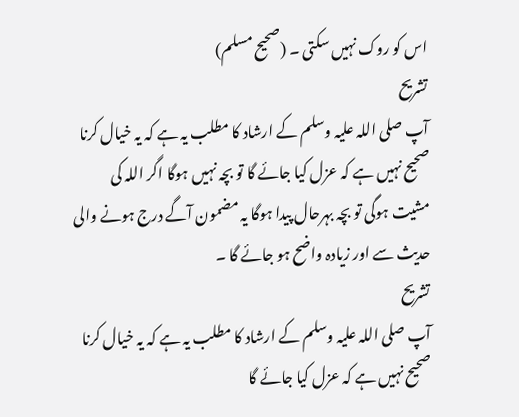اس کو روک نہیں سکتی ۔ (صحیح مسلم)
تشریح
آپ صلی اللہ علیہ وسلم کے ارشاد کا مطلب یہ ہے کہ یہ خیال کرنا صحیح نہیں ہے کہ عزل کیا جائے گا تو بچہ نہیں ہوگا اگر اللہ کی مشیت ہوگی تو بچہ بہرحال پیدا ہوگا یہ مضمون آگے درج ہونے والی حدیث سے اور زیادہ واضح ہو جائے گا ۔
تشریح
آپ صلی اللہ علیہ وسلم کے ارشاد کا مطلب یہ ہے کہ یہ خیال کرنا صحیح نہیں ہے کہ عزل کیا جائے گا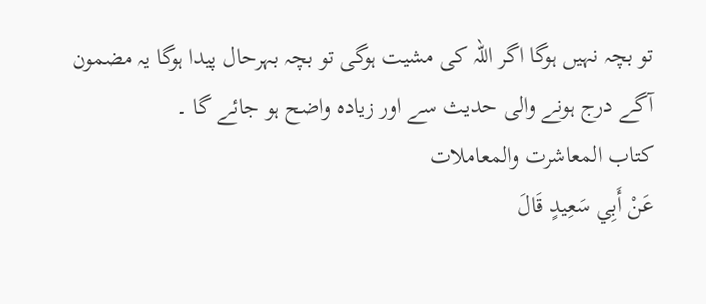تو بچہ نہیں ہوگا اگر اللہ کی مشیت ہوگی تو بچہ بہرحال پیدا ہوگا یہ مضمون آگے درج ہونے والی حدیث سے اور زیادہ واضح ہو جائے گا ۔
کتاب المعاشرت والمعاملات
عَنْ أَبِي سَعِيدٍ قَالَ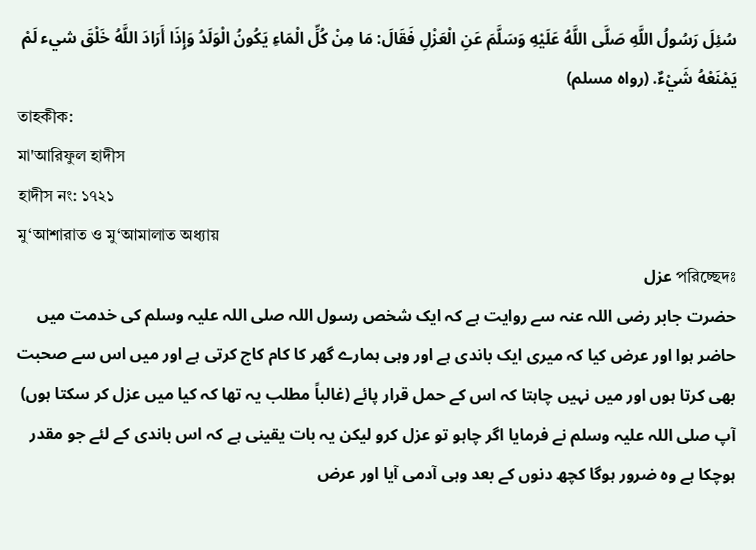سُئِلَ رَسُولُ اللَّهِ صَلَّى اللَّهُ عَلَيْهِ وَسَلَّمَ عَنِ الْعَزْلِ فَقَالَ: مَا مِنْ كُلِّ الْمَاءِ يَكُونُ الْوَلَدُ وَإِذَا أَرَادَ اللَّهُ خَلْقَ شيء لَمْ يَمْنَعْهُ شَيْءٌ. (رواه مسلم)
তাহকীক:
মা'আরিফুল হাদীস
হাদীস নং: ১৭২১
মু‘আশারাত ও মু‘আমালাত অধ্যায়
পরিচ্ছেদঃ عزل
حضرت جابر رضی اللہ عنہ سے روایت ہے کہ ایک شخص رسول اللہ صلی اللہ علیہ وسلم کی خدمت میں حاضر ہوا اور عرض کیا کہ میری ایک باندی ہے اور وہی ہمارے گھر کا کام کاج کرتی ہے اور میں اس سے صحبت بھی کرتا ہوں اور میں نہیں چاہتا کہ اس کے حمل قرار پائے (غالباً مطلب یہ تھا کہ کیا میں عزل کر سکتا ہوں) آپ صلی اللہ علیہ وسلم نے فرمایا اگر چاہو تو عزل کرو لیکن یہ بات یقینی ہے کہ اس باندی کے لئے جو مقدر ہوچکا ہے وہ ضرور ہوگا کچھ دنوں کے بعد وہی آدمی آیا اور عرض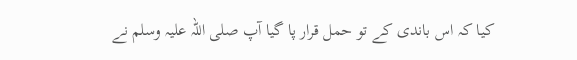کیا کہ اس باندی کے تو حمل قرار پا گیا آپ صلی اللہ علیہ وسلم نے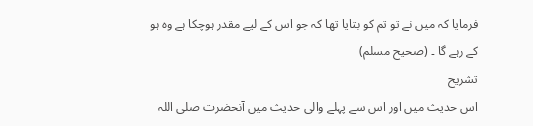فرمایا کہ میں نے تو تم کو بتایا تھا کہ جو اس کے لیے مقدر ہوچکا ہے وہ ہو کے رہے گا ۔ (صحیح مسلم)
تشریح
اس حدیث میں اور اس سے پہلے والی حدیث میں آنحضرت صلی اللہ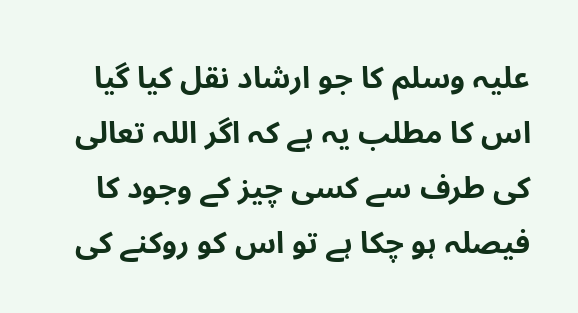علیہ وسلم کا جو ارشاد نقل کیا گیا اس کا مطلب یہ ہے کہ اگر اللہ تعالی کی طرف سے کسی چیز کے وجود کا فیصلہ ہو چکا ہے تو اس کو روکنے کی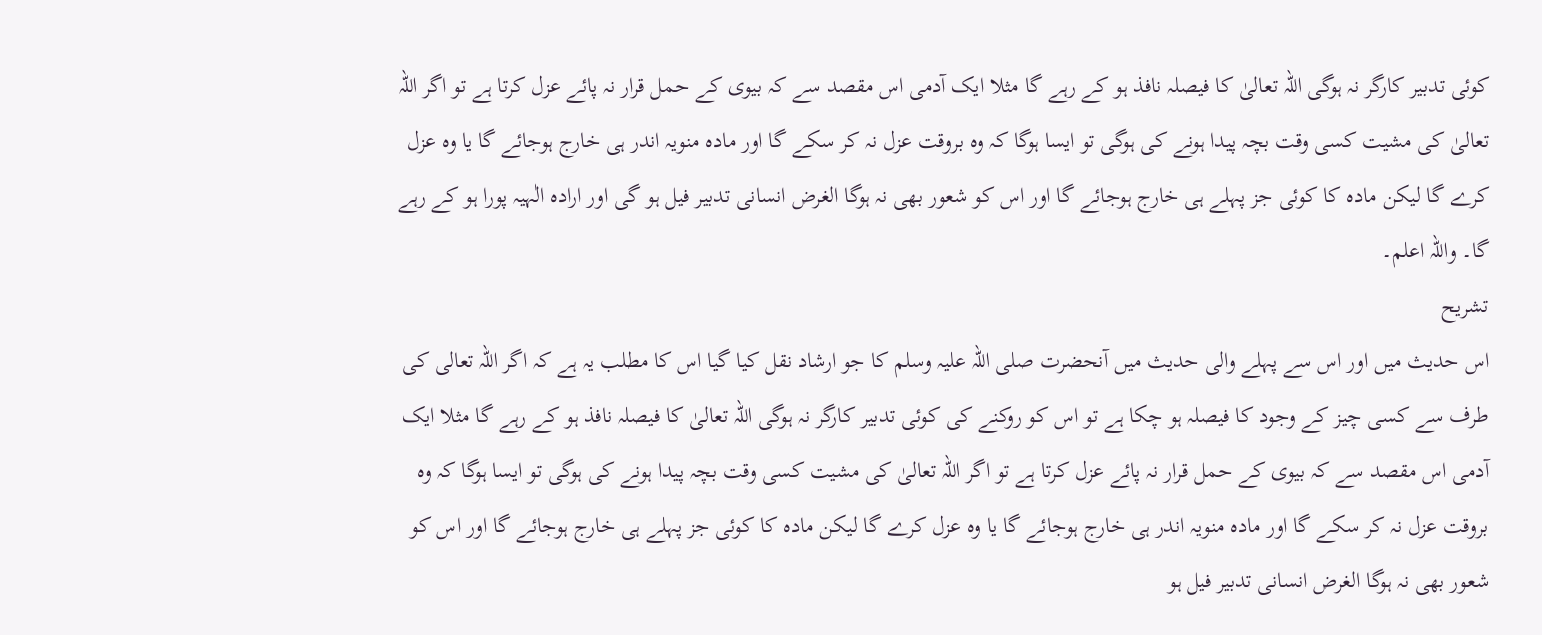کوئی تدبیر کارگر نہ ہوگی اللہ تعالیٰ کا فیصلہ نافذ ہو کے رہے گا مثلا ایک آدمی اس مقصد سے کہ بیوی کے حمل قرار نہ پائے عزل کرتا ہے تو اگر اللہ تعالیٰ کی مشیت کسی وقت بچہ پیدا ہونے کی ہوگی تو ایسا ہوگا کہ وہ بروقت عزل نہ کر سکے گا اور مادہ منویہ اندر ہی خارج ہوجائے گا یا وہ عزل کرے گا لیکن مادہ کا کوئی جز پہلے ہی خارج ہوجائے گا اور اس کو شعور بھی نہ ہوگا الغرض انسانی تدبیر فیل ہو گی اور ارادہ الٰہیہ پورا ہو کے رہے گا۔ واللہ اعلم۔
تشریح
اس حدیث میں اور اس سے پہلے والی حدیث میں آنحضرت صلی اللہ علیہ وسلم کا جو ارشاد نقل کیا گیا اس کا مطلب یہ ہے کہ اگر اللہ تعالی کی طرف سے کسی چیز کے وجود کا فیصلہ ہو چکا ہے تو اس کو روکنے کی کوئی تدبیر کارگر نہ ہوگی اللہ تعالیٰ کا فیصلہ نافذ ہو کے رہے گا مثلا ایک آدمی اس مقصد سے کہ بیوی کے حمل قرار نہ پائے عزل کرتا ہے تو اگر اللہ تعالیٰ کی مشیت کسی وقت بچہ پیدا ہونے کی ہوگی تو ایسا ہوگا کہ وہ بروقت عزل نہ کر سکے گا اور مادہ منویہ اندر ہی خارج ہوجائے گا یا وہ عزل کرے گا لیکن مادہ کا کوئی جز پہلے ہی خارج ہوجائے گا اور اس کو شعور بھی نہ ہوگا الغرض انسانی تدبیر فیل ہو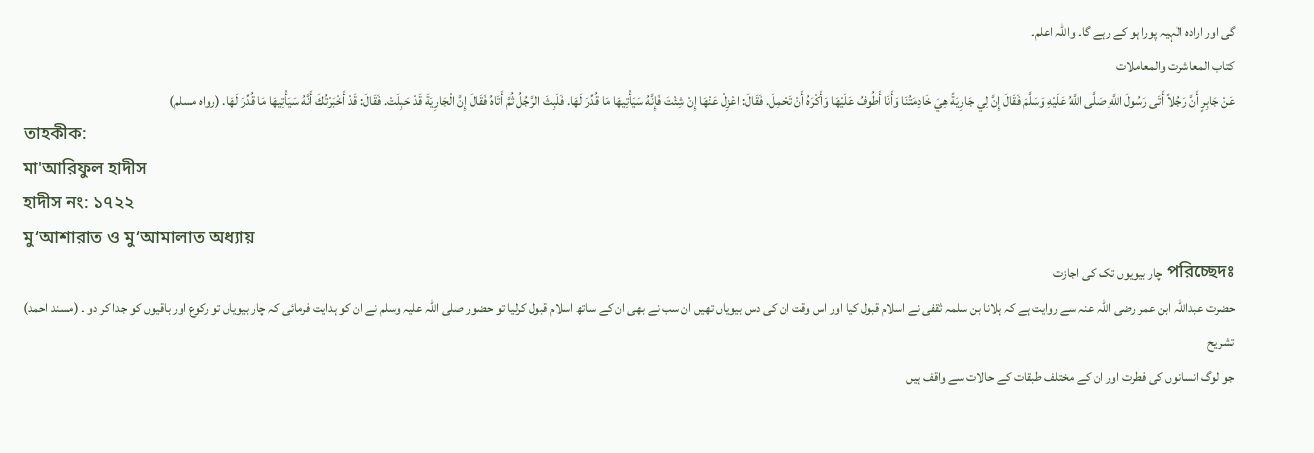گی اور ارادہ الٰہیہ پورا ہو کے رہے گا۔ واللہ اعلم۔
کتاب المعاشرت والمعاملات
عَنْ جَابِرٍ أَنَّ رَجُلاً أَتَى رَسُولَ اللَّهِ صَلَّى اللَّهُ عَلَيْهِ وَسَلَّمَ فَقَالَ إِنَّ لِي جَارِيَةً هِيَ خَادِمَتُنَا وَأَنَا أَطُوفُ عَلَيْهَا وَأَكْرَهُ أَنْ تَحْمِلَ. فَقَالَ: اعْزِلْ عَنْهَا إِنْ شِئْتَ فَإِنَّهُ سَيَأْتِيهَا مَا قُدِّرَ لَهَا. فَلَبِثَ الرَّجُلُ ثُمَّ أَتَاهُ فَقَالَ إِنَّ الْجَارِيَةَ قَدْ حَبِلَتْ. فَقَالَ: قَدْ أَخْبَرْتُكَ أَنَّهُ سَيَأْتِيهَا مَا قُدِّرَ لَهَا. (رواه مسلم)
তাহকীক:
মা'আরিফুল হাদীস
হাদীস নং: ১৭২২
মু‘আশারাত ও মু‘আমালাত অধ্যায়
পরিচ্ছেদঃ چار بیویوں تک کی اجازت
حضرت عبداللہ ابن عمر رضی اللہ عنہ سے روایت ہے کہ ہلانا بن سلمہ ثقفی نے اسلام قبول کیا اور اس وقت ان کی دس بیویاں تھیں ان سب نے بھی ان کے ساتھ اسلام قبول کرلیا تو حضور صلی اللہ علیہ وسلم نے ان کو ہدایت فرمائی کہ چار بیویاں تو رکوع اور باقیوں کو جدا کر دو ۔ (مسند احمد)
تشریح
جو لوگ انسانوں کی فطرت اور ان کے مختلف طبقات کے حالات سے واقف ہیں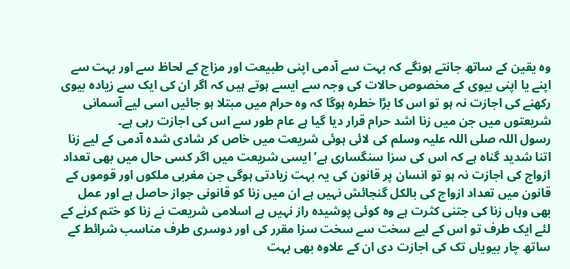وہ یقین کے ساتھ جانتے ہونگے کہ بہت سے آدمی اپنی طبیعت اور مزاج کے لحاظ سے اور بہت سے اپنے یا اپنی بیوی کے مخصوص حالات کی وجہ سے ایسے ہوتے ہیں کہ اگر ان کی ایک سے زیادہ بیوی رکھنے کی اجازت نہ ہو تو اس کا بڑا خطرہ ہوگا کہ وہ حرام میں مبتلا ہو جائیں اسی لیے آسمانی شریعتوں میں جن میں زنا اشد حرام قرار دیا گیا ہے عام طور سے اس کی اجازت رہی ہے۔
رسول اللہ صلی اللہ علیہ وسلم کی لائی ہوئی شریعت میں خاص کر شادی شدہ آدمی کے لیے زنا اتنا شدید گناہ ہے کہ اس کی سزا سنگساری ہے’ ایسی شریعت میں اگر کسی حال میں بھی تعداد ازواج کی اجازت نہ ہو تو انسان پر قانون کی یہ بہت زیادتی ہوگی جن مغربی ملکوں اور قوموں کے قانون میں تعداد ازواج کی بالکل گنجائش نہیں ہے ان میں زنا کو قانونی جواز حاصل ہے اور عمل بھی وہاں زنا کی جتنی کثرت ہے وہ کوئی پوشیدہ راز نہیں ہے اسلامی شریعت نے زنا کو ختم کرنے کے لئے ایک طرف تو اس کے لیے سخت سے سخت سزا مقرر کی اور دوسری طرف مناسب شرائط کے ساتھ چار بیویاں تک کی اجازت دی ان کے علاوہ بھی بہت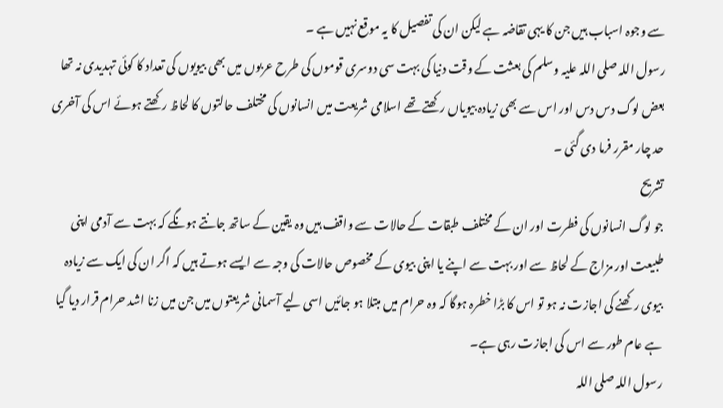سے وجوہ اسباب ہیں جن کا یہی تقاضہ ہے لیکن ان کی تفصیل کا یہ موقع نہیں ہے ۔
رسول اللہ صلی اللہ علیہ وسلم کی بعثت کے وقت دنیا کی بہت سی دوسری قوموں کی طرح عربوں میں بھی بیویوں کی تعداد کا کوئی تہدیدی نہ تھا بعض لوگ دس دس اور اس سے بھی زیادہ بیویاں رکھتے تھے اسلامی شریعت میں انسانوں کی مختلف حالتوں کا لحاظ رکھتے ہوئے اس کی آخری حد چار مقرر فرما دی گئی ۔
تشریح
جو لوگ انسانوں کی فطرت اور ان کے مختلف طبقات کے حالات سے واقف ہیں وہ یقین کے ساتھ جانتے ہونگے کہ بہت سے آدمی اپنی طبیعت اور مزاج کے لحاظ سے اور بہت سے اپنے یا اپنی بیوی کے مخصوص حالات کی وجہ سے ایسے ہوتے ہیں کہ اگر ان کی ایک سے زیادہ بیوی رکھنے کی اجازت نہ ہو تو اس کا بڑا خطرہ ہوگا کہ وہ حرام میں مبتلا ہو جائیں اسی لیے آسمانی شریعتوں میں جن میں زنا اشد حرام قرار دیا گیا ہے عام طور سے اس کی اجازت رہی ہے۔
رسول اللہ صلی اللہ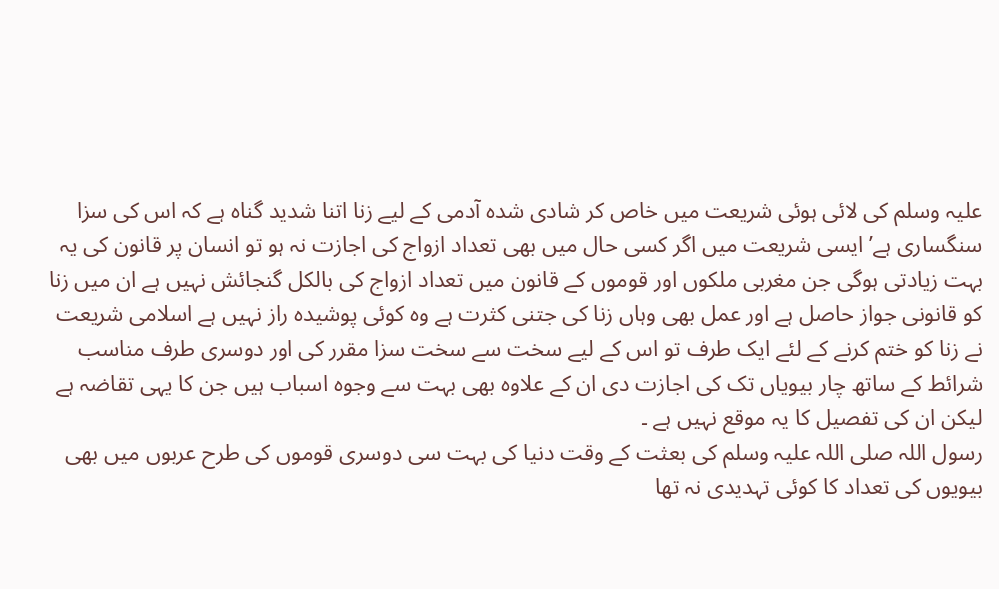علیہ وسلم کی لائی ہوئی شریعت میں خاص کر شادی شدہ آدمی کے لیے زنا اتنا شدید گناہ ہے کہ اس کی سزا سنگساری ہے’ ایسی شریعت میں اگر کسی حال میں بھی تعداد ازواج کی اجازت نہ ہو تو انسان پر قانون کی یہ بہت زیادتی ہوگی جن مغربی ملکوں اور قوموں کے قانون میں تعداد ازواج کی بالکل گنجائش نہیں ہے ان میں زنا کو قانونی جواز حاصل ہے اور عمل بھی وہاں زنا کی جتنی کثرت ہے وہ کوئی پوشیدہ راز نہیں ہے اسلامی شریعت نے زنا کو ختم کرنے کے لئے ایک طرف تو اس کے لیے سخت سے سخت سزا مقرر کی اور دوسری طرف مناسب شرائط کے ساتھ چار بیویاں تک کی اجازت دی ان کے علاوہ بھی بہت سے وجوہ اسباب ہیں جن کا یہی تقاضہ ہے لیکن ان کی تفصیل کا یہ موقع نہیں ہے ۔
رسول اللہ صلی اللہ علیہ وسلم کی بعثت کے وقت دنیا کی بہت سی دوسری قوموں کی طرح عربوں میں بھی بیویوں کی تعداد کا کوئی تہدیدی نہ تھا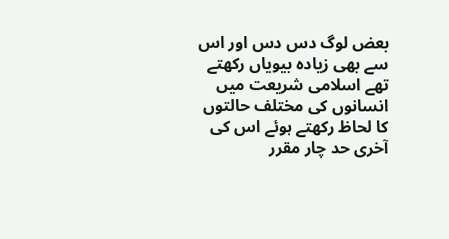بعض لوگ دس دس اور اس سے بھی زیادہ بیویاں رکھتے تھے اسلامی شریعت میں انسانوں کی مختلف حالتوں کا لحاظ رکھتے ہوئے اس کی آخری حد چار مقرر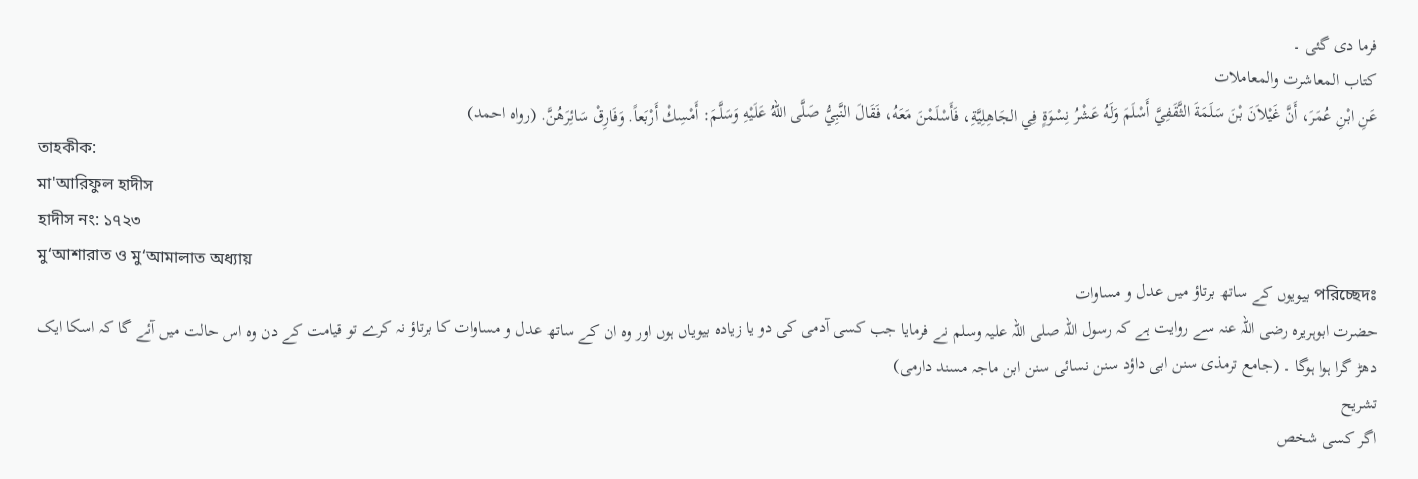فرما دی گئی ۔
کتاب المعاشرت والمعاملات
عَنِ ابْنِ عُمَرَ، أَنَّ غَيْلاَنَ بْنَ سَلَمَةَ الثَّقَفِيَّ أَسْلَمَ وَلَهُ عَشْرُ نِسْوَةٍ فِي الجَاهِلِيَّةِ، فَأَسْلَمْنَ مَعَهُ، فَقَالَ النَّبِيُّ صَلَّى اللهُ عَلَيْهِ وَسَلَّمَ: أَمْسِكْ أَرْبَعاً. وَفَارِقْ سَائِرَهُنَّ. (رواه احمد)
তাহকীক:
মা'আরিফুল হাদীস
হাদীস নং: ১৭২৩
মু‘আশারাত ও মু‘আমালাত অধ্যায়
পরিচ্ছেদঃ بیویوں کے ساتھ برتاؤ میں عدل و مساوات
حضرت ابوہریرہ رضی اللہ عنہ سے روایت ہے کہ رسول اللہ صلی اللہ علیہ وسلم نے فرمایا جب کسی آدمی کی دو یا زیادہ بیویاں ہوں اور وہ ان کے ساتھ عدل و مساوات کا برتاؤ نہ کرے تو قیامت کے دن وہ اس حالت میں آئے گا کہ اسکا ایک دھڑ گرا ہوا ہوگا ۔ (جامع ترمذی سنن ابی داؤد سنن نسائی سنن ابن ماجہ مسند دارمی)
تشریح
اگر کسی شخص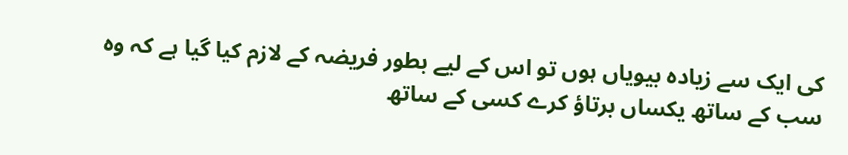کی ایک سے زیادہ بیویاں ہوں تو اس کے لیے بطور فریضہ کے لازم کیا گیا ہے کہ وہ سب کے ساتھ یکساں برتاؤ کرے کسی کے ساتھ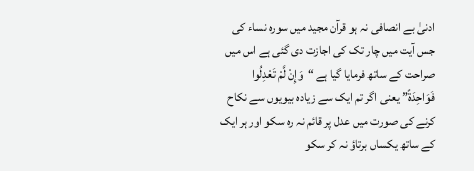ادنیٰ بے انصافی نہ ہو قرآن مجید میں سورہ نساء کی جس آیت میں چار تک کی اجازت دی گئی ہے اس میں صراحت کے ساتھ فرمایا گیا ہے “وَإِنْ لَّمْ تَعْدِلُوا فَوَاحِدَةً” یعنی اگر تم ایک سے زیادہ بیویوں سے نکاح کرنے کی صورت میں عدل پر قائم نہ رہ سکو اور ہر ایک کے ساتھ یکساں برتاؤ نہ کر سکو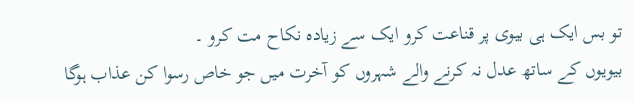تو بس ایک ہی بیوی پر قناعت کرو ایک سے زیادہ نکاح مت کرو ۔
بیویوں کے ساتھ عدل نہ کرنے والے شہروں کو آخرت میں جو خاص رسوا کن عذاب ہوگا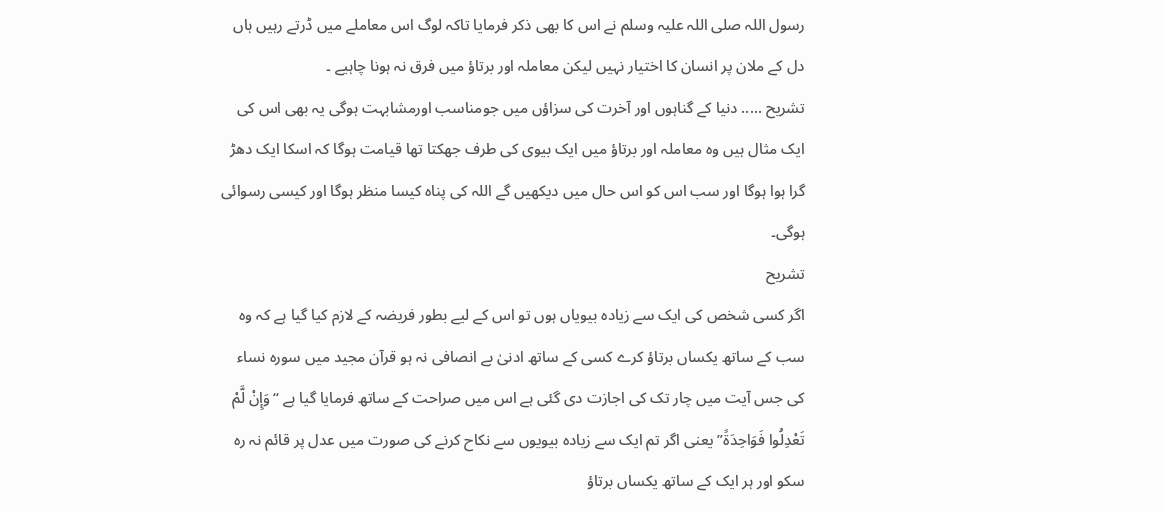رسول اللہ صلی اللہ علیہ وسلم نے اس کا بھی ذکر فرمایا تاکہ لوگ اس معاملے میں ڈرتے رہیں ہاں دل کے ملان پر انسان کا اختیار نہیں لیکن معاملہ اور برتاؤ میں فرق نہ ہونا چاہیے ۔
تشریح ..... دنیا کے گناہوں اور آخرت کی سزاؤں میں جومناسب اورمشابہت ہوگی یہ بھی اس کی ایک مثال ہیں وہ معاملہ اور برتاؤ میں ایک بیوی کی طرف جھکتا تھا قیامت ہوگا کہ اسکا ایک دھڑ گرا ہوا ہوگا اور سب اس کو اس حال میں دیکھیں گے اللہ کی پناہ کیسا منظر ہوگا اور کیسی رسوائی ہوگی۔
تشریح
اگر کسی شخص کی ایک سے زیادہ بیویاں ہوں تو اس کے لیے بطور فریضہ کے لازم کیا گیا ہے کہ وہ سب کے ساتھ یکساں برتاؤ کرے کسی کے ساتھ ادنیٰ بے انصافی نہ ہو قرآن مجید میں سورہ نساء کی جس آیت میں چار تک کی اجازت دی گئی ہے اس میں صراحت کے ساتھ فرمایا گیا ہے “وَإِنْ لَّمْ تَعْدِلُوا فَوَاحِدَةً” یعنی اگر تم ایک سے زیادہ بیویوں سے نکاح کرنے کی صورت میں عدل پر قائم نہ رہ سکو اور ہر ایک کے ساتھ یکساں برتاؤ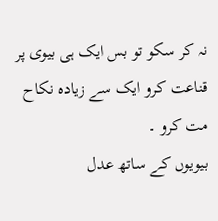نہ کر سکو تو بس ایک ہی بیوی پر قناعت کرو ایک سے زیادہ نکاح مت کرو ۔
بیویوں کے ساتھ عدل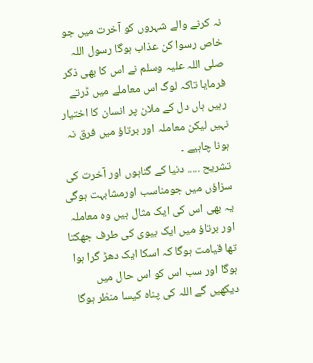نہ کرنے والے شہروں کو آخرت میں جو خاص رسوا کن عذاب ہوگا رسول اللہ صلی اللہ علیہ وسلم نے اس کا بھی ذکر فرمایا تاکہ لوگ اس معاملے میں ڈرتے رہیں ہاں دل کے ملان پر انسان کا اختیار نہیں لیکن معاملہ اور برتاؤ میں فرق نہ ہونا چاہیے ۔
تشریح ..... دنیا کے گناہوں اور آخرت کی سزاؤں میں جومناسب اورمشابہت ہوگی یہ بھی اس کی ایک مثال ہیں وہ معاملہ اور برتاؤ میں ایک بیوی کی طرف جھکتا تھا قیامت ہوگا کہ اسکا ایک دھڑ گرا ہوا ہوگا اور سب اس کو اس حال میں دیکھیں گے اللہ کی پناہ کیسا منظر ہوگا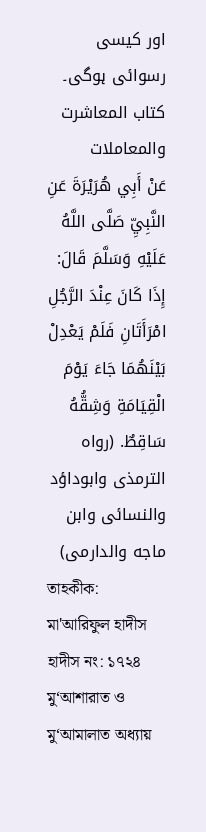اور کیسی رسوائی ہوگی۔
کتاب المعاشرت والمعاملات
عَنْ أَبِي هُرَيْرَةَ عَنِ النَّبِيِّ صَلَّى اللَّهُ عَلَيْهِ وَسَلَّمَ قَالَ: إِذَا كَانَ عِنْدَ الرَّجُلِ امْرَأَتَانِ فَلَمْ يَعْدِلْ بَيْنَهُمَا جَاءَ يَوْمَ الْقِيَامَةِ وَشِقُّهُ سَاقِطٌ. (رواه الترمذى وابوداؤد والنسائى وابن ماجه والدارمى)
তাহকীক:
মা'আরিফুল হাদীস
হাদীস নং: ১৭২৪
মু‘আশারাত ও মু‘আমালাত অধ্যায়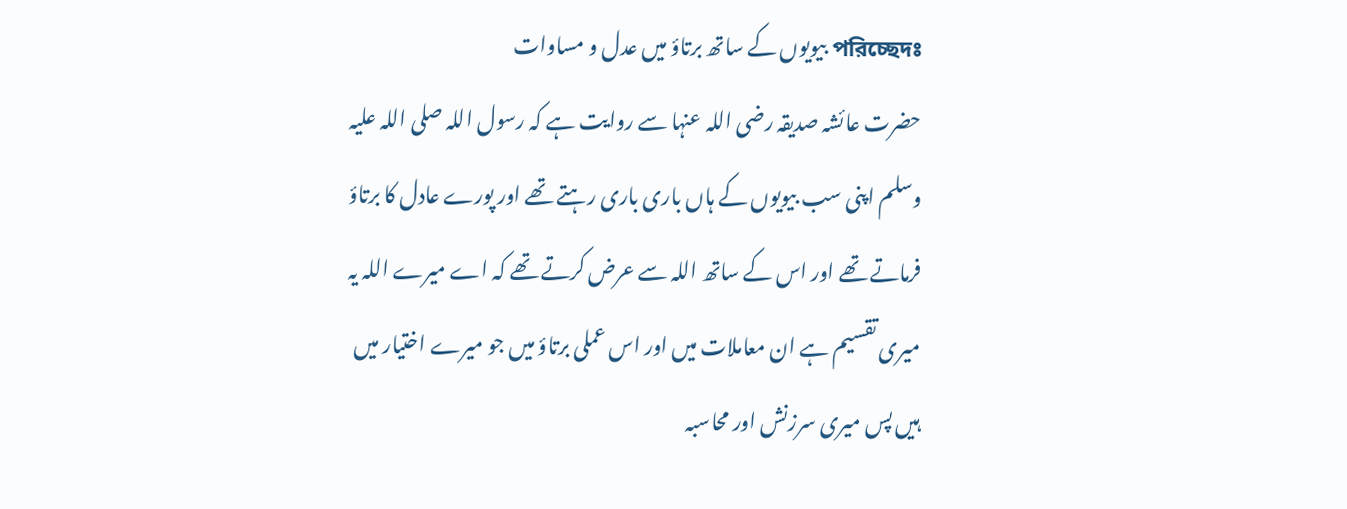পরিচ্ছেদঃ بیویوں کے ساتھ برتاؤ میں عدل و مساوات
حضرت عائشہ صدیقہ رضی اللہ عنہا سے روایت ہے کہ رسول اللہ صلی اللہ علیہ وسلم اپنی سب بیویوں کے ہاں باری باری رہتے تھے اور پورے عادل کا برتاؤ فرماتے تھے اور اس کے ساتھ اللہ سے عرض کرتے تھے کہ اے میرے اللہ یہ میری تقسیم ہے ان معاملات میں اور اس عملی برتاؤ میں جو میرے اختیار میں ہیں پس میری سرزنش اور محاسبہ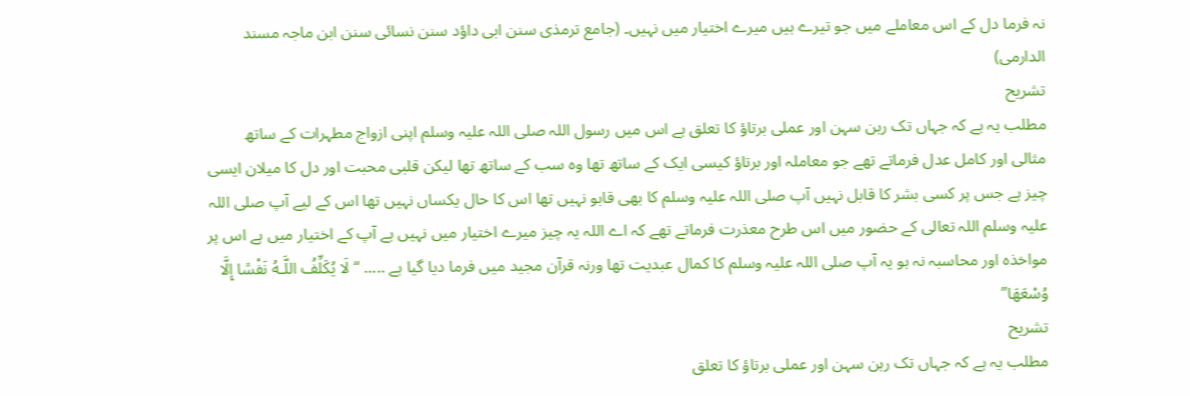نہ فرما دل کے اس معاملے میں جو تیرے ہیں میرے اختیار میں نہیں۔ (جامع ترمذی سنن ابی داؤد سنن نسائی سنن ابن ماجہ مسند الدارمی)
تشریح
مطلب یہ ہے کہ جہاں تک رہن سہن اور عملی برتاؤ کا تعلق ہے اس میں رسول اللہ صلی اللہ علیہ وسلم اپنی ازواج مطہرات کے ساتھ مثالی اور کامل عدل فرماتے تھے جو معاملہ اور برتاؤ کیسی ایک کے ساتھ تھا وہ سب کے ساتھ تھا لیکن قلبی محبت اور دل کا میلان ایسی چیز ہے جس پر کسی بشر کا قابل نہیں آپ صلی اللہ علیہ وسلم کا بھی قابو نہیں تھا اس کا حال یکساں نہیں تھا اس کے لیے آپ صلی اللہ علیہ وسلم اللہ تعالی کے حضور میں اس طرح معذرت فرماتے تھے کہ اے اللہ یہ چیز میرے اختیار میں نہیں ہے آپ کے اختیار میں ہے اس پر مواخذہ اور محاسبہ نہ ہو یہ آپ صلی اللہ علیہ وسلم کا کمال عبدیت تھا ورنہ قرآن مجید میں فرما دیا گیا ہے ..... “لَا يُكَلِّفُ اللَّـهُ نَفْسًا إِلَّا وُسْعَهَا”
تشریح
مطلب یہ ہے کہ جہاں تک رہن سہن اور عملی برتاؤ کا تعلق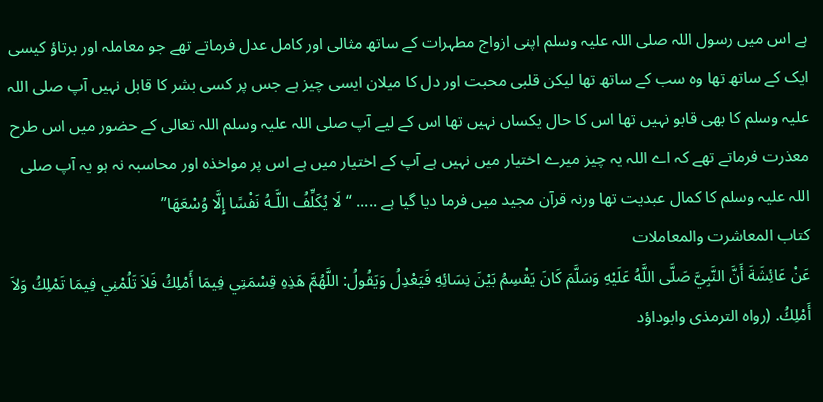ہے اس میں رسول اللہ صلی اللہ علیہ وسلم اپنی ازواج مطہرات کے ساتھ مثالی اور کامل عدل فرماتے تھے جو معاملہ اور برتاؤ کیسی ایک کے ساتھ تھا وہ سب کے ساتھ تھا لیکن قلبی محبت اور دل کا میلان ایسی چیز ہے جس پر کسی بشر کا قابل نہیں آپ صلی اللہ علیہ وسلم کا بھی قابو نہیں تھا اس کا حال یکساں نہیں تھا اس کے لیے آپ صلی اللہ علیہ وسلم اللہ تعالی کے حضور میں اس طرح معذرت فرماتے تھے کہ اے اللہ یہ چیز میرے اختیار میں نہیں ہے آپ کے اختیار میں ہے اس پر مواخذہ اور محاسبہ نہ ہو یہ آپ صلی اللہ علیہ وسلم کا کمال عبدیت تھا ورنہ قرآن مجید میں فرما دیا گیا ہے ..... “لَا يُكَلِّفُ اللَّـهُ نَفْسًا إِلَّا وُسْعَهَا”
کتاب المعاشرت والمعاملات
عَنْ عَائِشَةَ أَنَّ النَّبِيَّ صَلَّى اللَّهُ عَلَيْهِ وَسَلَّمَ كَانَ يَقْسِمُ بَيْنَ نِسَائِهِ فَيَعْدِلُ وَيَقُولُ: اللَّهُمَّ هَذِهِ قِسْمَتِي فِيمَا أَمْلِكُ فَلاَ تَلُمْنِي فِيمَا تَمْلِكُ وَلاَ أَمْلِكُ. (رواه الترمذى وابوداؤد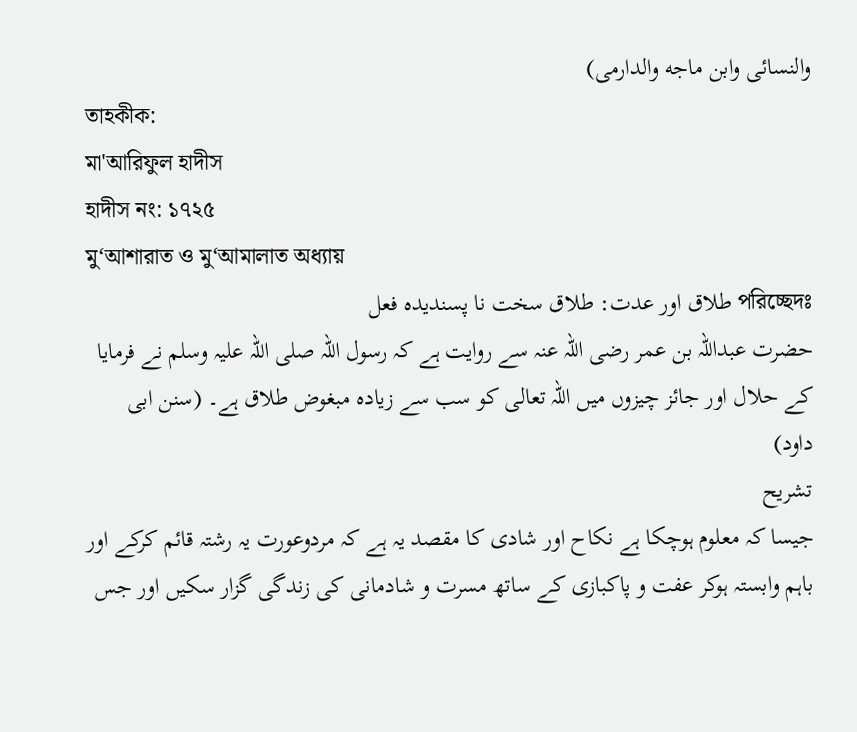والنسائى وابن ماجه والدارمى)
তাহকীক:
মা'আরিফুল হাদীস
হাদীস নং: ১৭২৫
মু‘আশারাত ও মু‘আমালাত অধ্যায়
পরিচ্ছেদঃ طلاق اور عدت: طلاق سخت نا پسندیدہ فعل
حضرت عبداللہ بن عمر رضی اللہ عنہ سے روایت ہے کہ رسول اللہ صلی اللہ علیہ وسلم نے فرمایا کے حلال اور جائز چیزوں میں اللہ تعالی کو سب سے زیادہ مبغوض طلاق ہے۔ (سنن ابی داود)
تشریح
جیسا کہ معلوم ہوچکا ہے نکاح اور شادی کا مقصد یہ ہے کہ مردوعورت یہ رشتہ قائم کرکے اور باہم وابستہ ہوکر عفت و پاکبازی کے ساتھ مسرت و شادمانی کی زندگی گزار سکیں اور جس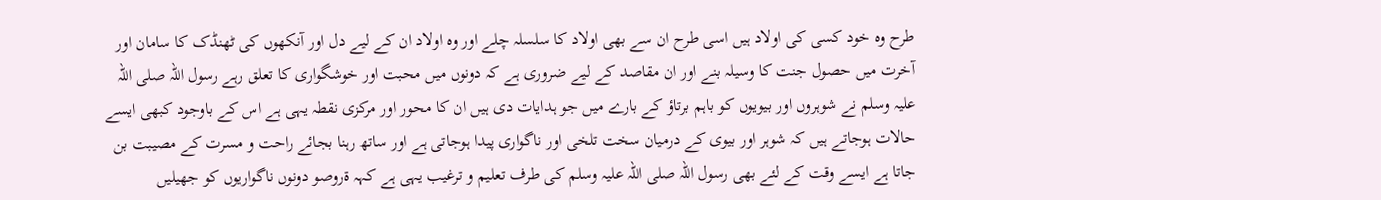طرح وہ خود کسی کی اولاد ہیں اسی طرح ان سے بھی اولاد کا سلسلہ چلے اور وہ اولاد ان کے لیے دل اور آنکھوں کی ٹھنڈک کا سامان اور آخرت میں حصول جنت کا وسیلہ بنے اور ان مقاصد کے لیے ضروری ہے کہ دونوں میں محبت اور خوشگواری کا تعلق رہے رسول اللہ صلی اللہ علیہ وسلم نے شوہروں اور بیویوں کو باہم برتاؤ کے بارے میں جو ہدایات دی ہیں ان کا محور اور مرکزی نقطہ یہی ہے اس کے باوجود کبھی ایسے حالات ہوجاتے ہیں کہ شوہر اور بیوی کے درمیان سخت تلخی اور ناگواری پیدا ہوجاتی ہے اور ساتھ رہنا بجائے راحت و مسرت کے مصیبت بن جاتا ہے ایسے وقت کے لئے بھی رسول اللہ صلی اللہ علیہ وسلم کی طرف تعلیم و ترغیب یہی ہے کہہ ۃروصو دونوں ناگواریوں کو جھیلیں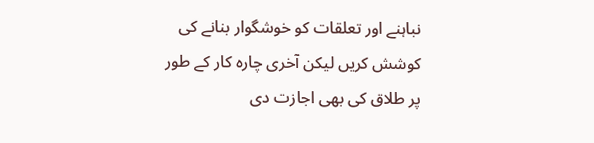نباہنے اور تعلقات کو خوشگوار بنانے کی کوشش کریں لیکن آخری چارہ کار کے طور پر طلاق کی بھی اجازت دی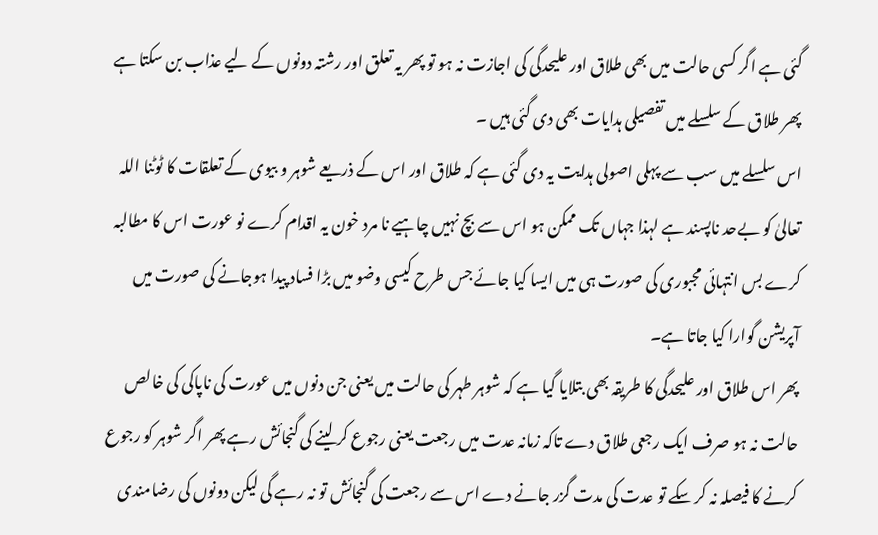گئی ہے اگر کسی حالت میں بھی طلاق اور علیحدگی کی اجازت نہ ہو تو پھر یہ تعلق اور رشتہ دونوں کے لیے عذاب بن سکتا ہے پھر طلاق کے سلسلے میں تفصیلی ہدایات بھی دی گئی ہیں ۔
اس سلسلے میں سب سے پہلی اصولی ہدایت یہ دی گئی ہے کہ طلاق اور اس کے ذریعے شوہر و بیوی کے تعلقات کا ٹوٹنا اللہ تعالیٰ کو بےحد ناپسند ہے لہذا جہاں تک ممکن ہو اس سے بچ نہیں چاہیے نا مرد خون یہ اقدام کرے نو عورت اس کا مطالبہ کرے بس انتہائی مجبوری کی صورت ہی میں ایسا کیا جائے جس طرح کیسی وضو میں بڑا فساد پیدا ہوجانے کی صورت میں آپریشن گوارا کیا جاتا ہے۔
پھر اس طلاق اور علیحدگی کا طریقہ بھی بتلایا گیا ہے کہ شوہر طہر کی حالت میں یعنی جن دنوں میں عورت کی ناپاکی کی خالص حالت نہ ہو صرف ایک رجعی طلاق دے تاکہ زمانہ عدت میں رجعت یعنی رجوع کر لینے کی گنجائش رہے پھر اگر شوہر کو رجوع کرنے کا فیصلہ نہ کر سکے تو عدت کی مدت گزر جانے دے اس سے رجعت کی گنجائش تو نہ رہے گی لیکن دونوں کی رضامندی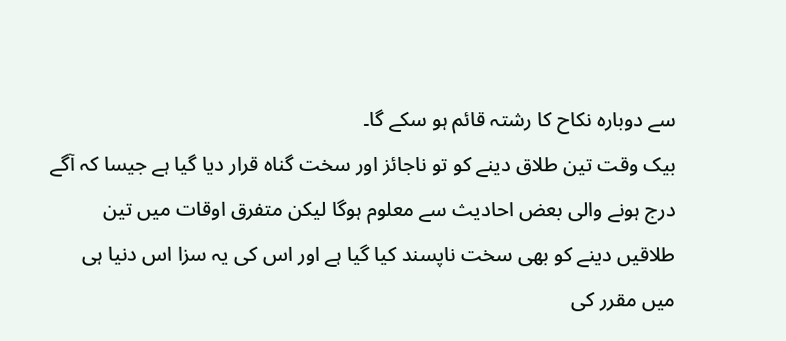سے دوبارہ نکاح کا رشتہ قائم ہو سکے گا۔
بیک وقت تین طلاق دینے کو تو ناجائز اور سخت گناہ قرار دیا گیا ہے جیسا کہ آگے درج ہونے والی بعض احادیث سے معلوم ہوگا لیکن متفرق اوقات میں تین طلاقیں دینے کو بھی سخت ناپسند کیا گیا ہے اور اس کی یہ سزا اس دنیا ہی میں مقرر کی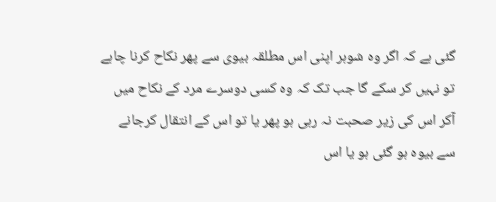گئی ہے کہ اگر وہ شوہر اپنی اس مطلقہ بیوی سے پھر نکاح کرنا چاہے تو نہیں کر سکے گا جب تک کہ وہ کسی دوسرے مرد کے نکاح میں آکر اس کی زیر صحبت نہ رہی ہو پھر یا تو اس کے انتقال کرجانے سے بیوہ ہو گئی ہو یا اس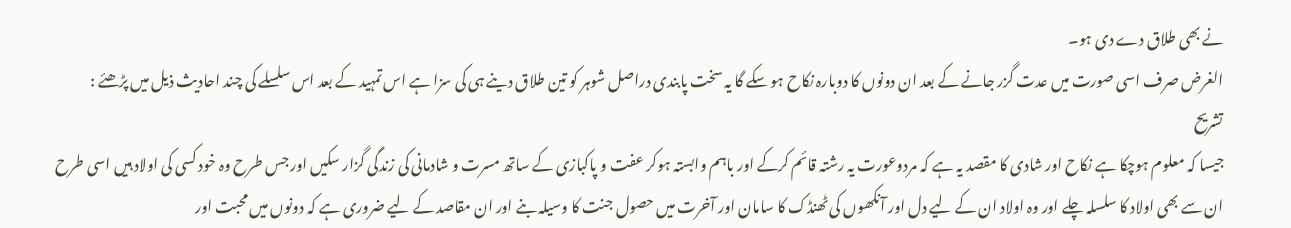نے بھی طلاق دے دی ہو۔
الغرض صرف اسی صورت میں عدت گزر جانے کے بعد ان دونوں کا دوبارہ نکاح ہو سکے گا یہ سخت پابندی دراصل شوہر کو تین طلاق دینے ہی کی سزا ہے اس تمہید کے بعد اس سلسلے کی چند احادیث ذیل میں پڑھئے :
تشریح
جیسا کہ معلوم ہوچکا ہے نکاح اور شادی کا مقصد یہ ہے کہ مردوعورت یہ رشتہ قائم کرکے اور باہم وابستہ ہوکر عفت و پاکبازی کے ساتھ مسرت و شادمانی کی زندگی گزار سکیں اور جس طرح وہ خود کسی کی اولاد ہیں اسی طرح ان سے بھی اولاد کا سلسلہ چلے اور وہ اولاد ان کے لیے دل اور آنکھوں کی ٹھنڈک کا سامان اور آخرت میں حصول جنت کا وسیلہ بنے اور ان مقاصد کے لیے ضروری ہے کہ دونوں میں محبت اور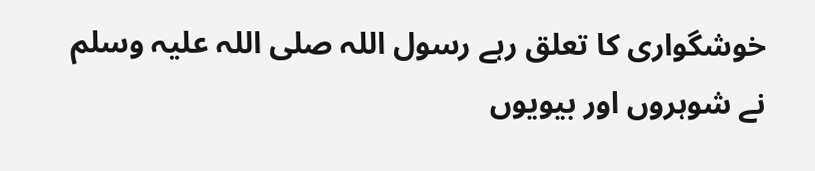خوشگواری کا تعلق رہے رسول اللہ صلی اللہ علیہ وسلم نے شوہروں اور بیویوں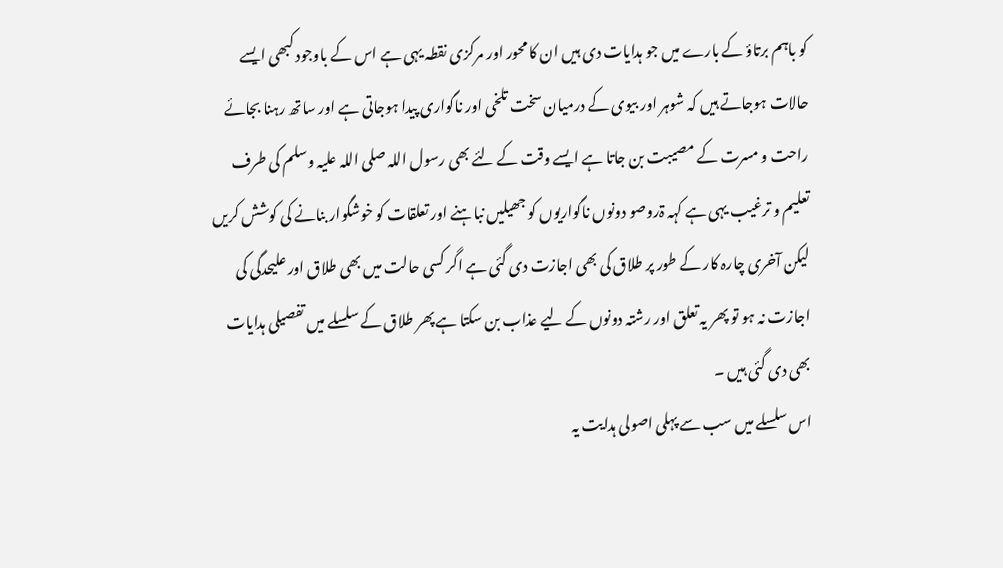کو باہم برتاؤ کے بارے میں جو ہدایات دی ہیں ان کا محور اور مرکزی نقطہ یہی ہے اس کے باوجود کبھی ایسے حالات ہوجاتے ہیں کہ شوہر اور بیوی کے درمیان سخت تلخی اور ناگواری پیدا ہوجاتی ہے اور ساتھ رہنا بجائے راحت و مسرت کے مصیبت بن جاتا ہے ایسے وقت کے لئے بھی رسول اللہ صلی اللہ علیہ وسلم کی طرف تعلیم و ترغیب یہی ہے کہہ ۃروصو دونوں ناگواریوں کو جھیلیں نباہنے اور تعلقات کو خوشگوار بنانے کی کوشش کریں لیکن آخری چارہ کار کے طور پر طلاق کی بھی اجازت دی گئی ہے اگر کسی حالت میں بھی طلاق اور علیحدگی کی اجازت نہ ہو تو پھر یہ تعلق اور رشتہ دونوں کے لیے عذاب بن سکتا ہے پھر طلاق کے سلسلے میں تفصیلی ہدایات بھی دی گئی ہیں ۔
اس سلسلے میں سب سے پہلی اصولی ہدایت یہ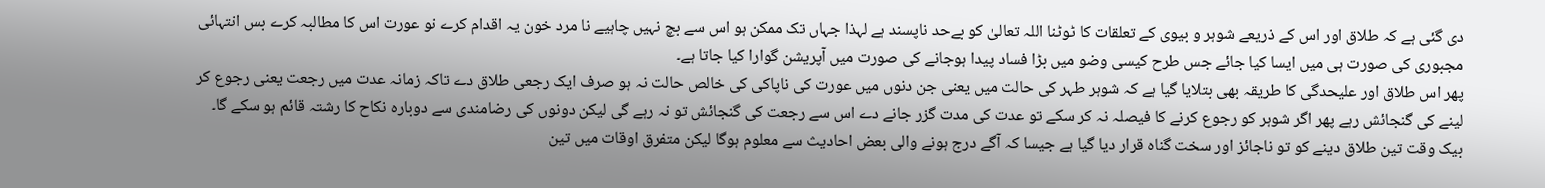دی گئی ہے کہ طلاق اور اس کے ذریعے شوہر و بیوی کے تعلقات کا ٹوٹنا اللہ تعالیٰ کو بےحد ناپسند ہے لہذا جہاں تک ممکن ہو اس سے بچ نہیں چاہیے نا مرد خون یہ اقدام کرے نو عورت اس کا مطالبہ کرے بس انتہائی مجبوری کی صورت ہی میں ایسا کیا جائے جس طرح کیسی وضو میں بڑا فساد پیدا ہوجانے کی صورت میں آپریشن گوارا کیا جاتا ہے۔
پھر اس طلاق اور علیحدگی کا طریقہ بھی بتلایا گیا ہے کہ شوہر طہر کی حالت میں یعنی جن دنوں میں عورت کی ناپاکی کی خالص حالت نہ ہو صرف ایک رجعی طلاق دے تاکہ زمانہ عدت میں رجعت یعنی رجوع کر لینے کی گنجائش رہے پھر اگر شوہر کو رجوع کرنے کا فیصلہ نہ کر سکے تو عدت کی مدت گزر جانے دے اس سے رجعت کی گنجائش تو نہ رہے گی لیکن دونوں کی رضامندی سے دوبارہ نکاح کا رشتہ قائم ہو سکے گا۔
بیک وقت تین طلاق دینے کو تو ناجائز اور سخت گناہ قرار دیا گیا ہے جیسا کہ آگے درج ہونے والی بعض احادیث سے معلوم ہوگا لیکن متفرق اوقات میں تین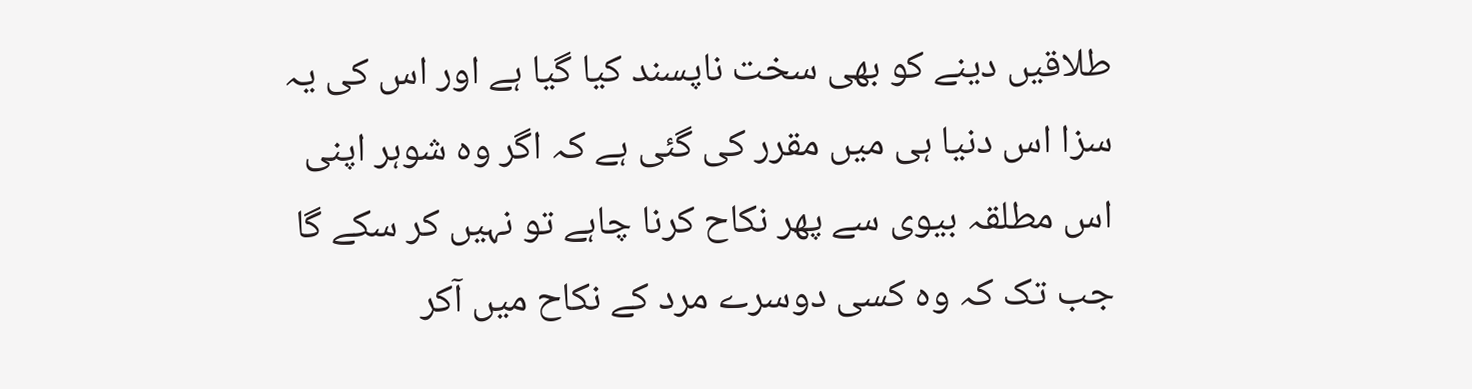طلاقیں دینے کو بھی سخت ناپسند کیا گیا ہے اور اس کی یہ سزا اس دنیا ہی میں مقرر کی گئی ہے کہ اگر وہ شوہر اپنی اس مطلقہ بیوی سے پھر نکاح کرنا چاہے تو نہیں کر سکے گا جب تک کہ وہ کسی دوسرے مرد کے نکاح میں آکر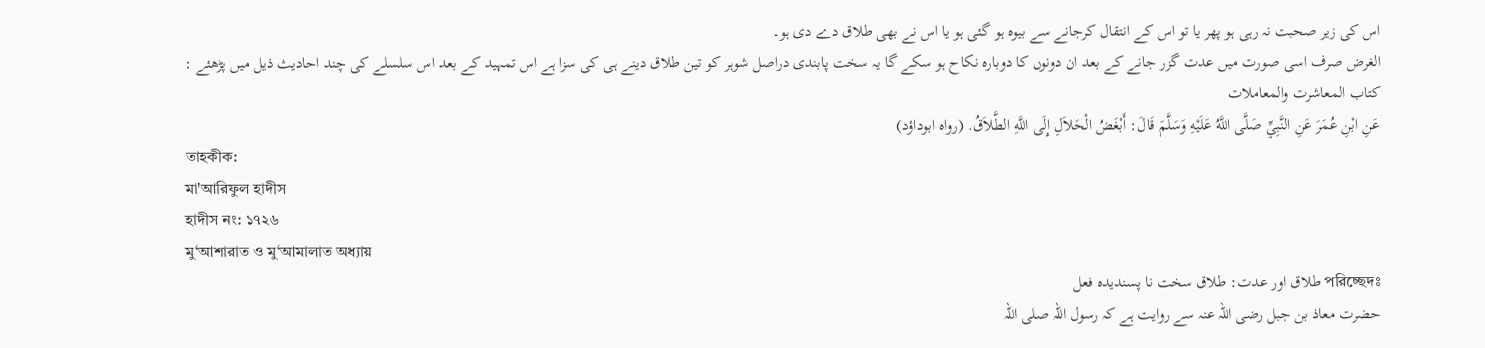اس کی زیر صحبت نہ رہی ہو پھر یا تو اس کے انتقال کرجانے سے بیوہ ہو گئی ہو یا اس نے بھی طلاق دے دی ہو۔
الغرض صرف اسی صورت میں عدت گزر جانے کے بعد ان دونوں کا دوبارہ نکاح ہو سکے گا یہ سخت پابندی دراصل شوہر کو تین طلاق دینے ہی کی سزا ہے اس تمہید کے بعد اس سلسلے کی چند احادیث ذیل میں پڑھئے :
کتاب المعاشرت والمعاملات
عَنِ ابْنِ عُمَرَ عَنِ النَّبِيِّ صَلَّى اللَّهُ عَلَيْهِ وَسَلَّمَ قَالَ: أَبْغَضُ الْحَلاَلِ إِلَى اللَّهِ الطَّلاَقُ. (رواه ابوداؤد)
তাহকীক:
মা'আরিফুল হাদীস
হাদীস নং: ১৭২৬
মু‘আশারাত ও মু‘আমালাত অধ্যায়
পরিচ্ছেদঃ طلاق اور عدت: طلاق سخت نا پسندیدہ فعل
حضرت معاذ بن جبل رضی اللہ عنہ سے روایت ہے کہ رسول اللہ صلی اللہ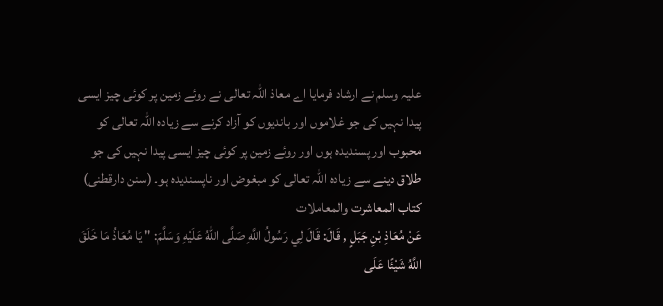علیہ وسلم نے ارشاد فرمایا اے معاذ اللہ تعالی نے روئے زمین پر کوئی چیز ایسی پیدا نہیں کی جو غلاموں اور باندیوں کو آزاد کرنے سے زیادہ اللہ تعالی کو محبوب اور پسندیدہ ہوں اور روئے زمین پر کوئی چیز ایسی پیدا نہیں کی جو طلاق دینے سے زیادہ اللہ تعالی کو مبغوض اور ناپسندیدہ ہو۔ (سنن دارقطنی)
کتاب المعاشرت والمعاملات
عَنْ مُعَاذِ بْنِ جَبَلٍ , قَالَ: قَالَ لِي رَسُولُ اللَّهِ صَلَّى اللهُ عَلَيْهِ وَسَلَّمَ: " يَا مُعَاذُ مَا خَلَقَ اللَّهُ شَيْئًا عَلَى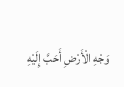وَجْهِ الْأَرْضِ أَحَبَّ إِلَيْهِ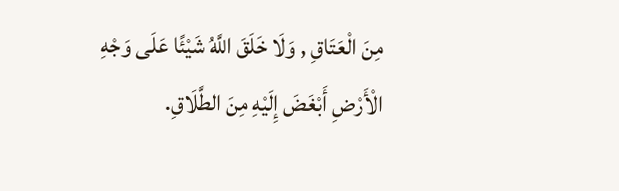مِنَ الْعَتَاقِ , وَلَا خَلَقَ اللَّهُ شَيْئًا عَلَى وَجْهِ الْأَرْضِ أَبْغَضَ إِلَيْهِ مِنَ الطَّلَاقِ.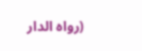(رواه الدار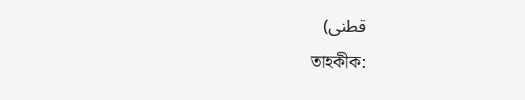قطنى)
তাহকীক: